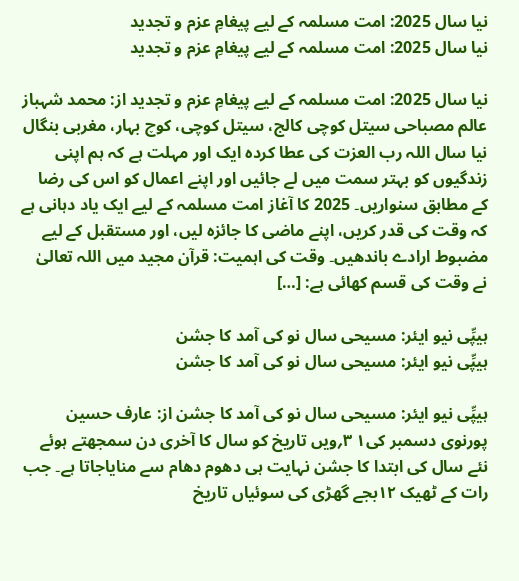نیا سال 2025: امت مسلمہ کے لیے پیغامِ عزم و تجدید
نیا سال 2025: امت مسلمہ کے لیے پیغامِ عزم و تجدید

نیا سال 2025: امت مسلمہ کے لیے پیغامِ عزم و تجدید از: محمد شہباز عالم مصباحی سیتل کوچی کالج، سیتل کوچی، کوچ بہار، مغربی بنگال نیا سال اللہ رب العزت کی عطا کردہ ایک اور مہلت ہے کہ ہم اپنی زندگیوں کو بہتر سمت میں لے جائیں اور اپنے اعمال کو اس کی رضا کے مطابق سنواریں۔ 2025 کا آغاز امت مسلمہ کے لیے ایک یاد دہانی ہے کہ وقت کی قدر کریں، اپنے ماضی کا جائزہ لیں، اور مستقبل کے لیے مضبوط ارادے باندھیں۔ وقت کی اہمیت: قرآن مجید میں اللہ تعالیٰ نے وقت کی قسم کھائی ہے: […]

ہیپِّی نیو ایئر: مسیحی سال نو کی آمد کا جشن
ہیپِّی نیو ایئر: مسیحی سال نو کی آمد کا جشن

ہیپِّی نیو ایئر: مسیحی سال نو کی آمد کا جشن از: عارف حسین پورنوی دسمبر کی۱ ۳؍ویں تاریخ کو سال کا آخری دن سمجھتے ہوئے نئے سال کی ابتدا کا جشن نہایت ہی دھوم دھام سے منایاجاتا ہے۔ جب رات کے ٹھیک ۱۲بجے گھڑی کی سوئیاں تاریخ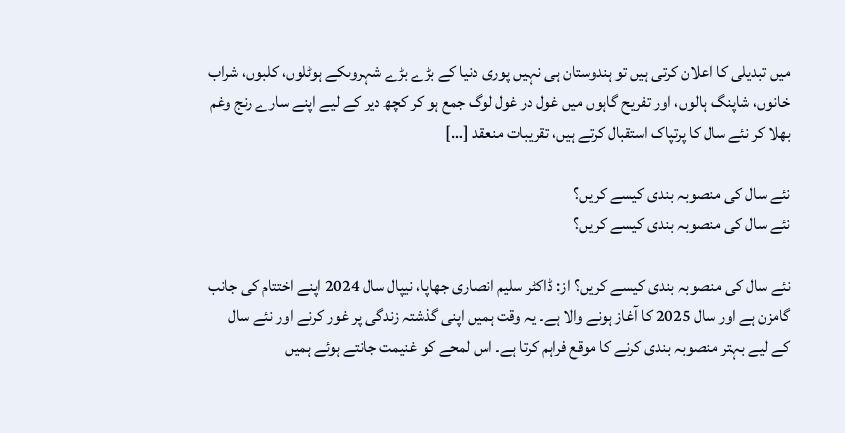میں تبدیلی کا اعلان کرتی ہیں تو ہندوستان ہی نہیں پوری دنیا کے بڑے بڑے شہروںکے ہوٹلوں، کلبوں، شراب خانوں، شاپنگ ہالوں، اور تفریح گاہوں میں غول در غول لوگ جمع ہو کر کچھ دیر کے لیے اپنے سارے رنج وغم بھلا کر نئے سال کا پرتپاک استقبال کرتے ہیں، تقریبات منعقد […]

نئے سال کی منصوبہ بندی کیسے کریں؟
نئے سال کی منصوبہ بندی کیسے کریں؟

نئے سال کی منصوبہ بندی کیسے کریں؟ از: ڈاکٹر سلیم انصاری جھاپا، نیپال سال 2024 اپنے اختتام کی جانب گامزن ہے اور سال 2025 کا آغاز ہونے والا ہے۔ یہ وقت ہمیں اپنی گذشتہ زندگی پر غور کرنے اور نئے سال کے لیے بہتر منصوبہ بندی کرنے کا موقع فراہم کرتا ہے۔ اس لمحے کو غنیمت جانتے ہوئے ہمیں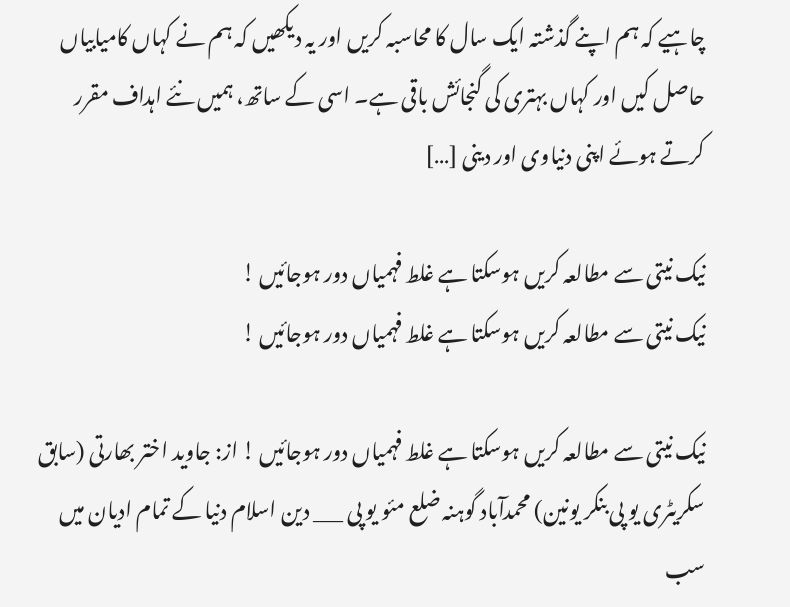چاہیے کہ ہم اپنے گذشتہ ایک سال کا محاسبہ کریں اور یہ دیکھیں کہ ہم نے کہاں کامیابیاں حاصل کیں اور کہاں بہتری کی گنجائش باقی ہے۔ اسی کے ساتھ، ہمیں نئے اہداف مقرر کرتے ہوئے اپنی دنیاوی اور دینی […]

نیک نیتی سے مطالعہ کریں ہوسکتا ہے غلط فہمیاں دور ہوجائیں !
نیک نیتی سے مطالعہ کریں ہوسکتا ہے غلط فہمیاں دور ہوجائیں !

نیک نیتی سے مطالعہ کریں ہوسکتا ہے غلط فہمیاں دور ہوجائیں ! از: جاوید اختر بھارتی (سابق سکریٹری یو پی بنکر یونین) محمدآباد گوہنہ ضلع مئو یو پی ___ دین اسلام دنیا کے تمام ادیان میں سب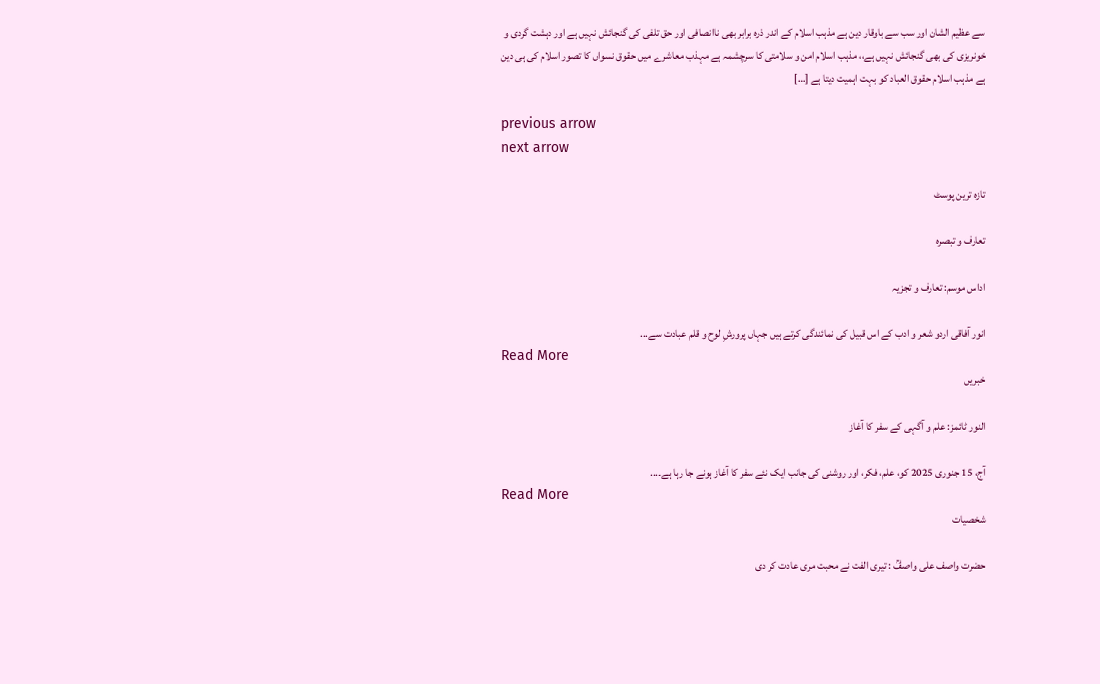سے عظیم الشان اور سب سے باوقار دین ہے مذہب اسلام کے اندر ذرہ برابر بھی ناانصافی اور حق تلفی کی گنجائش نہیں ہے اور دہشت گردی و خونریزی کی بھی گنجائش نہیں ہے،، مذہب اسلام امن و سلامتی کا سرچشمہ ہے مہذب معاشرے میں حقوق نسواں کا تصور اسلام کی ہی دین ہے مذہب اسلام حقوق العباد کو بہت اہمیت دیتا ہے […]

previous arrow
next arrow

تازہ ترین پوسٹ

تعارف و تبصرہ

اداس موسم: تعارف و تجزیہ

انور آفاقی اردو شعر و ادب کے اس قبیل کی نمائندگی کرتے ہیں جہاں پرورشِ لوح و قلم عبادت سے...
Read More
خبریں

النور ٹائمز: علم و آگہی کے سفر کا آغاز

آج، 15 جنوری 2025 کو، علم، فکر، اور روشنی کی جانب ایک نئے سفر کا آغاز ہونے جا رہا ہے۔...
Read More
شخصیات

حضرت واصف علی واصفؒ : تیری الفت نے محبت مری عادت کر دی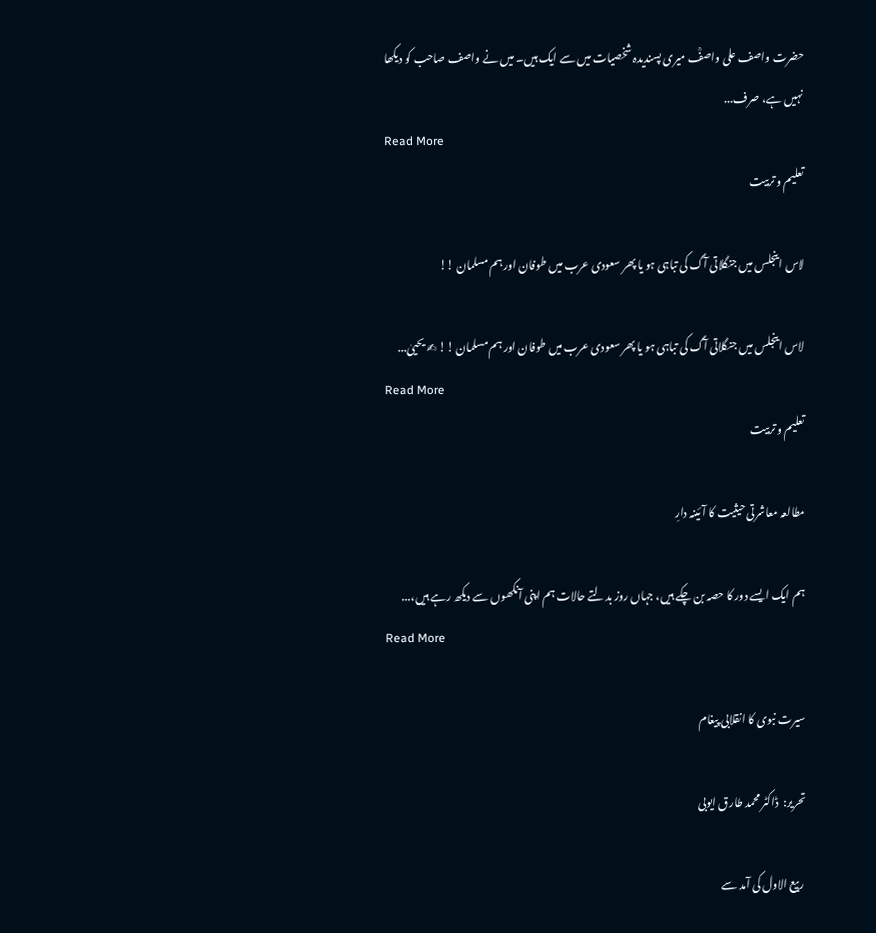حضرت واصف علی واصفؒ میری پسندیدہ شخصیات میں سے ایک ہیں۔ میں نے واصف صاحب کو دیکھا نہیں ہے، صرف...
Read More
تعلیم و تربیت

لاس اینجلس میں جنگلاتی آگ کی تباہی ہو یا پھر سعودی عرب میں طوفان اور ہم مسلمان !!

لاس اینجلس میں جنگلاتی آگ کی تباہی ہو یا پھر سعودی عرب میں طوفان اور ہم مسلمان !! ✍ یحییٰ...
Read More
تعلیم و تربیت

مطالعہ معاشرتی حیثیت کا آئینہ دارِ

ہم ایک ایسے دور کا حصہ بن چکے ہیں، جہاں روز بدلتے حالات ہم اپنی آنکھوں سے دیکھ رہے ہیں،...
Read More

سیرت نبوی کا انقلابی پیغام

تحریر:  ڈاکٹر محمد طارق ایوبی

 ربیع الاول کی آمد سے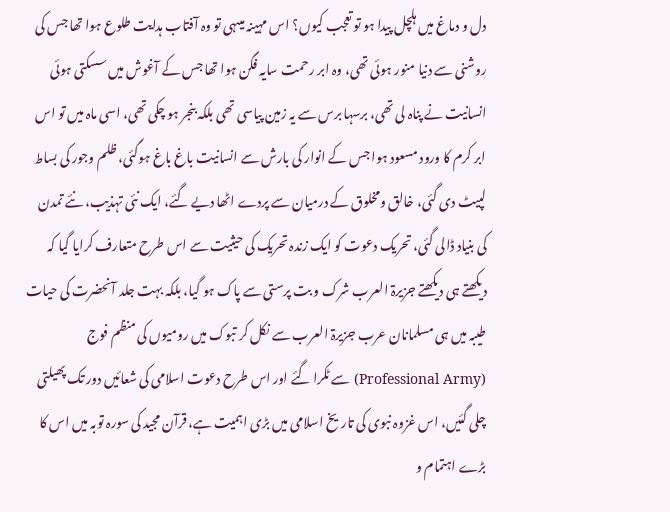دل و دماغ میں ہلچل پیدا ہو تو تعجب کیوں؟ اس مہینہ میںہی تو وہ آفتاب ہدایت طلوع ہوا تھا جس کی روشنی سے دنیا منور ہوئی تھی، وہ ابر رحمت سایہ فگن ہوا تھا جس کے آغوش میں سسکتی ہوئی انسانیت نے پناہ لی تھی، برسہا برس سے یہ زمین پیاسی تھی بلکہ بنجر ہو چکی تھی، اسی ماہ میں تو اس ابر کرم کا ورود مسعود ہوا جس کے انوار کی بارش سے انسانیت باغ باغ ہوگئی، ظلم وجور کی بساط لپیٹ دی گئی، خالق ومخلوق کے درمیان سے پردے اٹھا دیے گئے، ایک نئی تہذیب، نئے تمدن کی بنیاد ڈالی گئی، تحریک دعوت کو ایک زندہ تحریک کی حیثیت سے اس طرح متعارف کرایا گیا کہ دیکھتے ہی دیکھتے جزیرۃ العرب شرک و بت پرستی سے پاک ہو گیا، بلکہ بہت جلد آنحضرت کی حیات طیبہ میں ہی مسلمانان عرب جزیرۃ العرب سے نکل کر تبوک میں رومیوں کی منظم فوج (Professional Army) سے ٹکرا گئے اور اس طرح دعوت اسلامی کی شعائیں دور تک پھیلتی چلی گئیں، اس غزوہ نبوی کی تاریخ اسلامی میں بڑی اہمیت ہے، قرآن مجید کی سورہ توبہ میں اس کا بڑے اہتمام و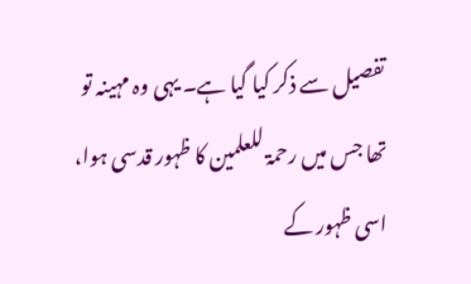تفصیل سے ذکر کیا گیا ہے۔ یہی وہ مہینہ تو تھا جس میں رحمۃ للعلمین کا ظہور قدسی ہوا، اسی ظہور کے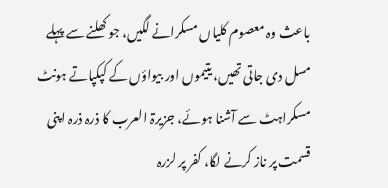باعث وہ معصوم کلیاں مسکرانے لگیں، جو کھلنے سے پہلے مسل دی جاتی تھیں، یتیموں اور بیواؤں کے کپکپاتے ہونٹ مسکراہٹ سے آشنا ہوئے، جزیرۃ العرب کا ذرہ ذرہ اپنی قسمت پر ناز کرنے لگا، کفر پر لزرہ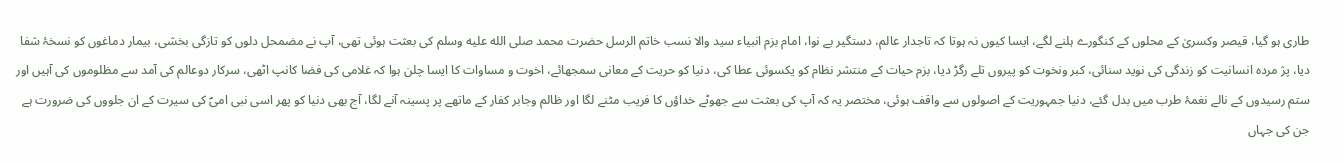طاری ہو گیا، قیصر وکسریٰ کے محلوں کے کنگورے ہلنے لگے، ایسا کیوں نہ ہوتا کہ تاجدار عالم، دستگیر بے نوا، امام بزم انبیاء سید والا نسب خاتم الرسل حضرت محمد صلى الله عليه وسلم کی بعثت ہوئی تھی، آپ نے مضمحل دلوں کو تازگی بخشی، بیمار دماغوں کو نسخۂ شفا دیا، پژ مردہ انسانیت کو زندگی کی نوید سنائی، کبر ونخوت کو پیروں تلے رگڑ دیا، بزم حیات کے منتشر نظام کو یکسوئی عطا کی، دنیا کو حریت کے معانی سمجھائے، اخوت و مساوات کا ایسا چلن ہوا کہ غلامی کی فضا کانپ اٹھی، سرکار دوعالم کی آمد سے مظلوموں کی آہیں اور ستم رسیدوں کے نالے نغمۂ طرب میں بدل گئے، دنیا جمہوریت کے اصولوں سے واقف ہوئی، مختصر یہ کہ آپ کی بعثت سے جھوٹے خداؤں کا فریب مٹنے لگا اور ظالم وجابر کفار کے ماتھے پر پسینہ آنے لگا، آج بھی دنیا کو پھر اسی نبی امیؐ کی سیرت کے ان جلووں کی ضرورت ہے جن کی جہاں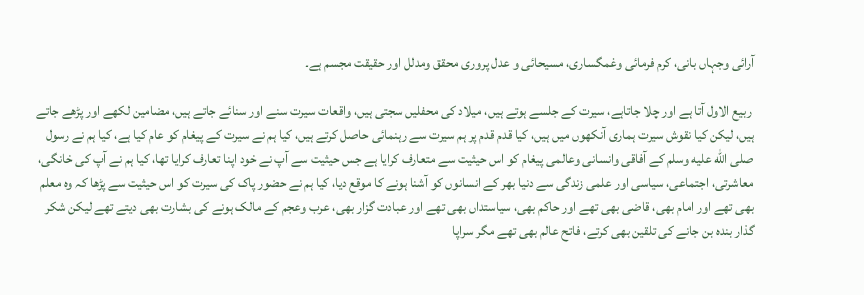آرائی وجہاں بانی، کرم فرمائی وغمگساری، مسیحائی و عدل پروری محقق ومدلل اور حقیقت مجسم ہے۔

 ربیع الاول آتا ہے اور چلا جاتاہے، سیرت کے جلسے ہوتے ہیں، میلاد کی محفلیں سجتی ہیں، واقعات سیرت سنے اور سنائے جاتے ہیں، مضامین لکھے اور پڑھے جاتے ہیں، لیکن کیا نقوش سیرت ہماری آنکھوں میں ہیں، کیا قدم قدم پر ہم سیرت سے رہنمائی حاصل کرتے ہیں، کیا ہم نے سیرت کے پیغام کو عام کیا ہے، کیا ہم نے رسول صلى الله عليه وسلم کے آفاقی وانسانی وعالمی پیغام کو اس حیثیت سے متعارف کرایا ہے جس حیثیت سے آپ نے خود اپنا تعارف کرایا تھا، کیا ہم نے آپ کی خانگی، معاشرتی، اجتماعی، سیاسی اور علمی زندگی سے دنیا بھر کے انسانوں کو آشنا ہونے کا موقع دیا، کیا ہم نے حضور پاک کی سیرت کو اس حیثیت سے پڑھا کہ وہ معلم بھی تھے اور امام بھی، قاضی بھی تھے اور حاکم بھی، سیاستداں بھی تھے اور عبادت گزار بھی، عرب وعجم کے مالک ہونے کی بشارت بھی دیتے تھے لیکن شکر گذار بندہ بن جانے کی تلقین بھی کرتے، فاتح عالم بھی تھے مگر سراپا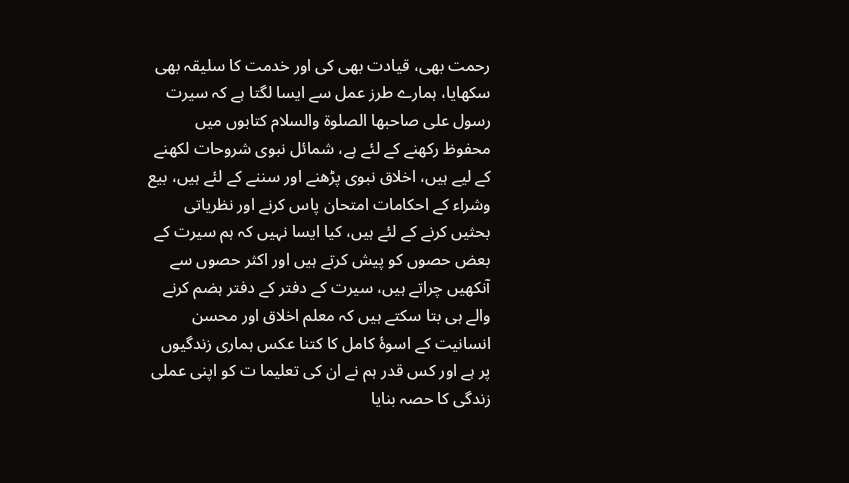رحمت بھی، قیادت بھی کی اور خدمت کا سلیقہ بھی سکھایا، ہمارے طرز عمل سے ایسا لگتا ہے کہ سیرت رسول علی صاحبھا الصلوۃ والسلام کتابوں میں محفوظ رکھنے کے لئے ہے، شمائل نبوی شروحات لکھنے کے لیے ہیں، اخلاق نبوی پڑھنے اور سننے کے لئے ہیں، بیع وشراء کے احکامات امتحان پاس کرنے اور نظریاتی بحثیں کرنے کے لئے ہیں، کیا ایسا نہیں کہ ہم سیرت کے بعض حصوں کو پیش کرتے ہیں اور اکثر حصوں سے آنکھیں چراتے ہیں، سیرت کے دفتر کے دفتر ہضم کرنے والے ہی بتا سکتے ہیں کہ معلم اخلاق اور محسن انسانیت کے اسوۂ کامل کا کتنا عکس ہماری زندگیوں پر ہے اور کس قدر ہم نے ان کی تعلیما ت کو اپنی عملی زندگی کا حصہ بنایا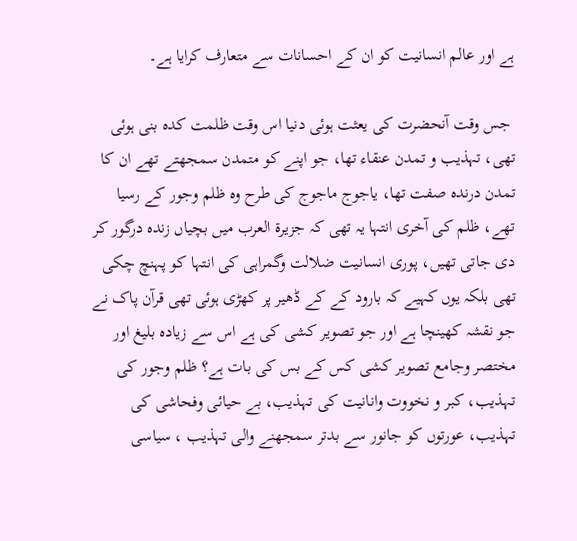ہے اور عالم انسانیت کو ان کے احسانات سے متعارف کرایا ہے۔

 جس وقت آنحضرت کی یعثت ہوئی دنیا اس وقت ظلمت کدہ بنی ہوئی تھی، تہذیب و تمدن عنقاء تھا، جو اپنے کو متمدن سمجھتے تھے ان کا تمدن درندہ صفت تھا، یاجوج ماجوج کی طرح وہ ظلم وجور کے رسیا تھے، ظلم کی آخری انتہا یہ تھی کہ جزیرۃ العرب میں بچیاں زندہ درگور کر دی جاتی تھیں، پوری انسانیت ضلالت وگمراہی کی انتہا کو پہنچ چکی تھی بلکہ یوں کہیے کہ بارود کے کے ڈھیر پر کھڑی ہوئی تھی قرآن پاک نے جو نقشہ کھینچا ہے اور جو تصویر کشی کی ہے اس سے زیادہ بلیغ اور مختصر وجامع تصویر کشی کس کے بس کی بات ہے؟ ظلم وجور کی تہذیب، کبر و نخووت وانانیت کی تہذیب، بے حیائی وفحاشی کی تہذیب، عورتوں کو جانور سے بدتر سمجھنے والی تہذیب ، سیاسی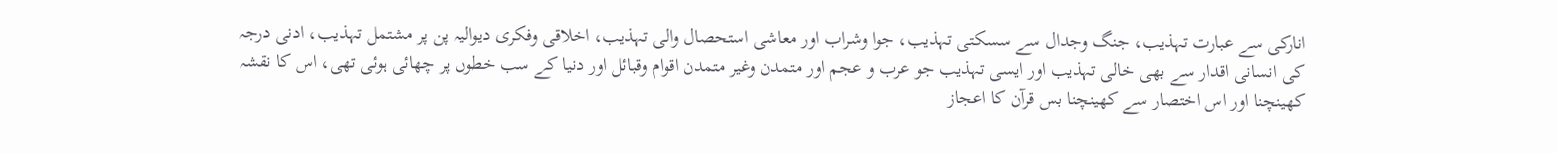انارکی سے عبارت تہذیب، جنگ وجدال سے سسکتی تہذیب، جوا وشراب اور معاشی استحصال والی تہذیب، اخلاقی وفکری دیوالیہ پن پر مشتمل تہذیب، ادنی درجہ کی انسانی اقدار سے بھی خالی تہذیب اور ایسی تہذیب جو عرب و عجم اور متمدن وغیر متمدن اقوام وقبائل اور دنیا کے سب خطوں پر چھائی ہوئی تھی، اس کا نقشہ کھینچنا اور اس اختصار سے کھینچنا بس قرآن کا اعجاز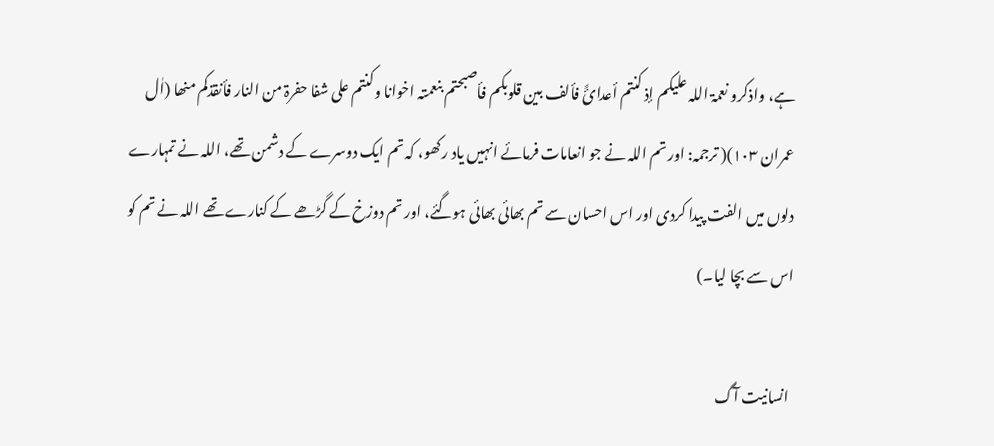ہے، واذکرو نعمۃ اللہ علیکم إذ کنتم أعدائً فألف بین قلوبکم فأصبحتم بنعمتہ اخوانا وکنتم علی شفا حفرۃ من النار فأنقذکم منھا (اٰل عمران ۱۰۳)( ترجمہ: اور تم اللہ نے جو انعامات فرمائے انہیں یاد رکھو، کہ تم ایک دوسرے کے دشمن تھے، اللہ نے تمہارے دلوں میں الفت پیدا کردی اور اس احسان سے تم بھائی بھائی ہوگئے، اور تم دوزخ کے گڑھے کے کنارے تھے اللہ نے تم کو اس سے بچا لیا۔)

 انسانیت آگ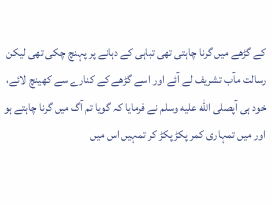کے گڑھے میں گرنا چاہتی تھی تباہی کے دہانے پر پہنچ چکی تھی لیکن رسالت مآب تشریف لے آئے اور اسے گڑھے کے کنارے سے کھینچ لائے، خود ہی آپصلى الله عليه وسلم نے فرمایا کہ گویا تم آگ میں گرنا چاہتے ہو اور میں تمہاری کمر پکڑ پکڑ کر تمہیں اس میں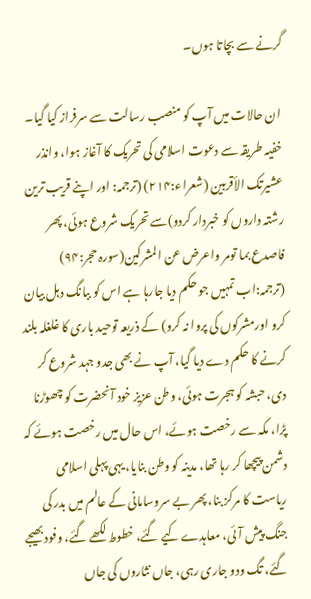گرنے سے بچاتا ہوں۔

 ان حالات میں آپ کو منصب رسالت سے سرفراز کیا گیا۔ خفیہ طریقہ سے دعوت اسلامی کی تحریک کا آغاز ہوا، وانذر عشیرتک الأقربین (شعراء:۲۱۴) (ترجمہ: اور اپنے قریب ترین رشتہ داروں کو خبردار کردو)سے تحریک شروع ہوئی، پھر فاصدع بما تومر واعرض عن المشرکین(سورہ حجر:۹۴) (ترجمہ:اب تمہیں جو حکم دیا جارہا ہے اس کو ببانگ دہل بیان کرو اورمشرکوں کی پروا نہ کرو) کے ذریعہ توحید باری کا غلغلہ بلند کرنے کا حکم دے دیا گیا، آپ نے بھی جدو جہد شروع کر دی، حبشہ کو ہجرت ہوئی، وطن عزیز خود آنحضرت کو چھوڑنا پڑا، مکہ سے رخصت ہوئے، اس حال میں رخصت ہوئے کہ دشمن پیچھا کر رہا تھا، مدینہ کو وطن بنایا، یہی پہلی اسلامی ریاست کا مرکز بنا، پھر بے سروسامانی کے عالم میں بدر کی جنگ پیش آئی، معاہدے کیے گئے، خطوط لکھے گئے، وفود بھیجے گئے، تگ ودو جاری رہی، جاں نثاروں کی جاں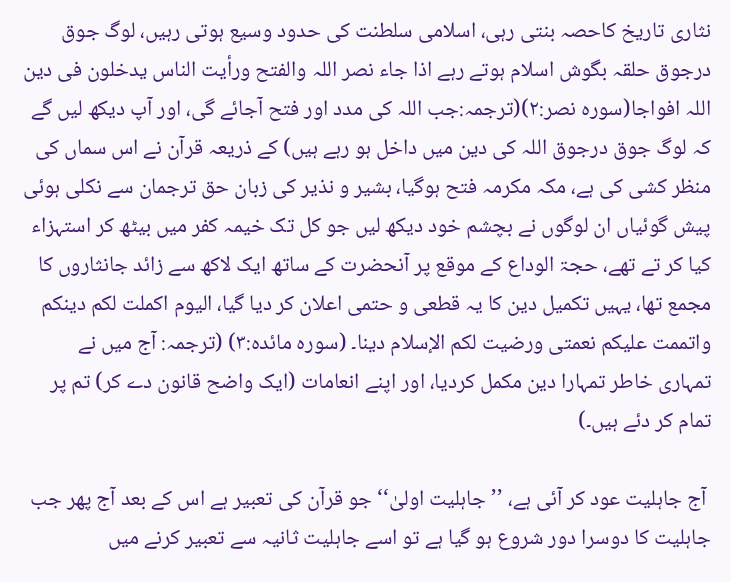نثاری تاریخ کاحصہ بنتی رہی، اسلامی سلطنت کی حدود وسیع ہوتی رہیں، لوگ جوق درجوق حلقہ بگوش اسلام ہوتے رہے اذا جاء نصر اللہ والفتح ورأیت الناس یدخلون فی دین اللہ افواجا(سورہ نصر:۲)(ترجمہ:جب اللہ کی مدد اور فتح آجائے گی، اور آپ دیکھ لیں گے کہ لوگ جوق درجوق اللہ کی دین میں داخل ہو رہے ہیں) کے ذریعہ قرآن نے اس سماں کی منظر کشی کی ہے، مکہ مکرمہ فتح ہوگیا، بشیر و نذیر کی زبان حق ترجمان سے نکلی ہوئی پیش گوئیاں ان لوگوں نے بچشم خود دیکھ لیں جو کل تک خیمہ کفر میں بیٹھ کر استہزاء کیا کر تے تھے، حجۃ الوداع کے موقع پر آنحضرت کے ساتھ ایک لاکھ سے زائد جانثاروں کا مجمع تھا، یہیں تکمیل دین کا یہ قطعی و حتمی اعلان کر دیا گیا، الیوم اکملت لکم دینکم واتممت علیکم نعمتی ورضیت لکم الإسلام دینا۔ (سورہ مائدہ:۳) (ترجمہ: آج میں نے تمہاری خاطر تمہارا دین مکمل کردیا، اور اپنے انعامات (ایک واضح قانون دے کر) تم پر تمام کر دئے ہیں۔)

 آج جاہلیت عود کر آئی ہے، ’’جاہلیت اولیٰ‘‘ جو قرآن کی تعبیر ہے اس کے بعد آج پھر جب جاہلیت کا دوسرا دور شروع ہو گیا ہے تو اسے جاہلیت ثانیہ سے تعبیر کرنے میں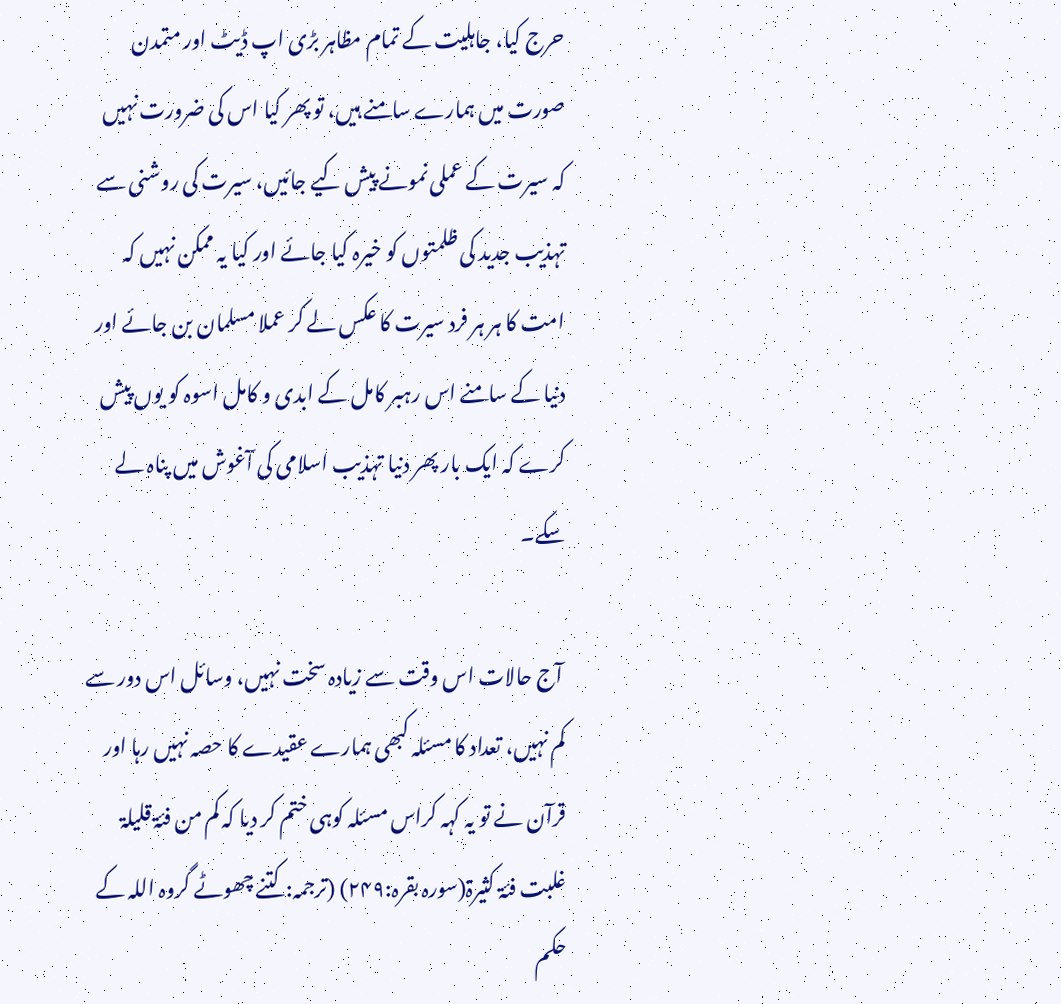حرج کیا، جاہلیت کے تمام مظاہر بڑی اپ ڈیٹ اور متمدن صورت میں ہمارے سامنے ہیں، تو پھر کیا اس کی ضرورت نہیں کہ سیرت کے عملی نمونے پیش کیے جائیں، سیرت کی روشنی سے تہذیب جدید کی ظلمتوں کو خیرہ کیا جائے اور کیا یہ ممکن نہیں کہ امت کا ہر ہر فرد سیرت کا عکس لے کر عملا مسلمان بن جائے اور دنیا کے سامنے اس رہبر کامل کے ابدی و کامل اسوہ کو یوں پیش کرے کہ ایک بار پھر دنیا تہذیب اسلامی کی آغوش میں پناہ لے سکے۔

 آج حالات اس وقت سے زیادہ سخت نہیں، وسائل اس دور سے کم نہیں، تعداد کا مسئلہ کبھی ہمارے عقیدے کا حصہ نہیں رہا اور قرآن نے تو یہ کہہ کراس مسئلہ کوہی ختم کر دیا کہ کم من فئۃ قلیلۃ غلبت فئۃ کثیرۃ(سورہ بقرہ:۲۴۹) (ترجمہ: کتنے چھوٹے گروہ اللہ کے حکم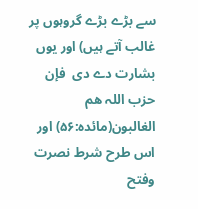سے بڑے بڑے گروہوں پر غالب آتے ہیں) اور یوں بشارت دے دی  فإن حزب اللہ ھم الغالبون(مائدہ:۵۶) اور اس طرح شرط نصرت وفتح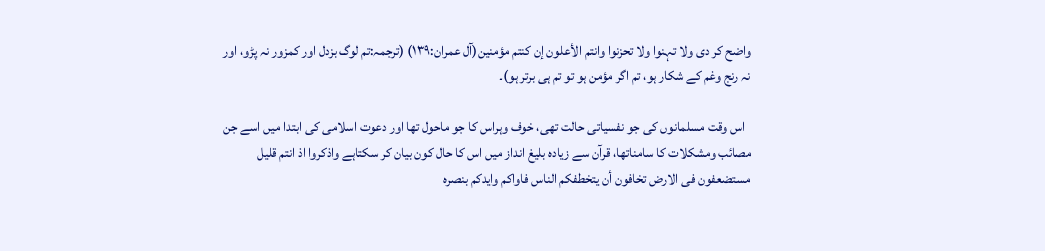واضح کر دی ولا تہنوا ولا تحزنوا وانتم الأعلون إن کنتم مؤمنین(آل عمران:۱۳۹) (ترجمہ:تم لوگ بزدل اور کمزور نہ پڑو، اور نہ رنج وغم کے شکار ہو، تم اگر مؤمن ہو تو تم ہی برتر ہو)۔

  اس وقت مسلمانوں کی جو نفسیاتی حالت تھی، خوف وہراس کا جو ماحول تھا اور دعوت اسلامی کی ابتدا میں اسے جن مصائب ومشکلات کا سامناتھا، قرآن سے زیادہ بلیغ انداز میں اس کا حال کون بیان کر سکتاہے واذکروا اذ انتم قلیل مستضعفون فی الارض تخافون أن یتخطفکم الناس فاواکم وایدکم بنصرہ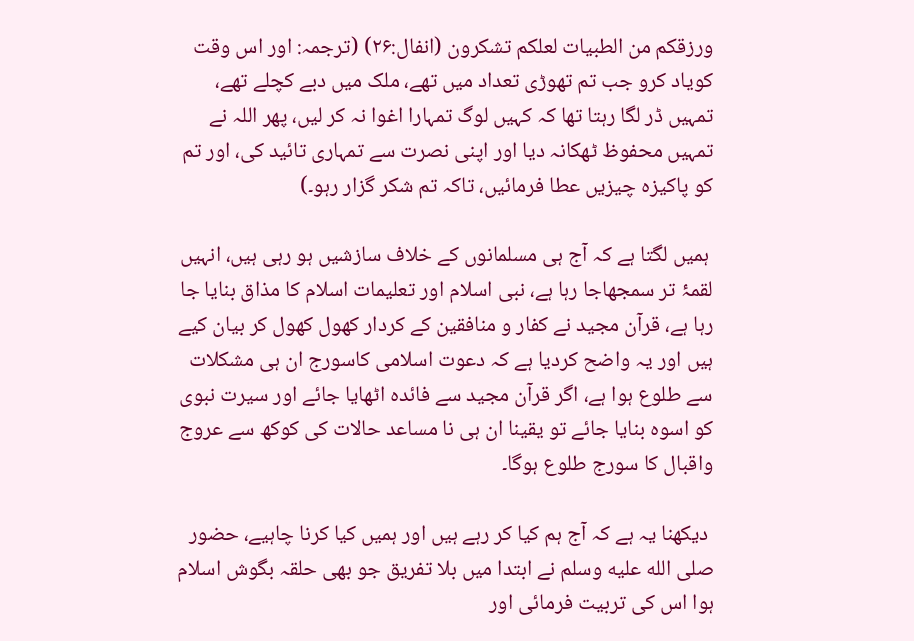ورزقکم من الطبیات لعلکم تشکرون (انفال:۲۶) (ترجمہ: اور اس وقت کویاد کرو جب تم تھوڑی تعداد میں تھے، ملک میں دبے کچلے تھے، تمہیں ڈر لگا رہتا تھا کہ کہیں لوگ تمہارا اغوا نہ کر لیں، پھر اللہ نے تمہیں محفوظ ٹھکانہ دیا اور اپنی نصرت سے تمہاری تائید کی، اور تم کو پاکیزہ چیزیں عطا فرمائیں، تاکہ تم شکر گزار رہو۔)

 ہمیں لگتا ہے کہ آج ہی مسلمانوں کے خلاف سازشیں ہو رہی ہیں، انہیں لقمۂ تر سمجھاجا رہا ہے، نبی اسلام اور تعلیمات اسلام کا مذاق بنایا جا رہا ہے، قرآن مجید نے کفار و منافقین کے کردار کھول کھول کر بیان کیے ہیں اور یہ واضح کردیا ہے کہ دعوت اسلامی کاسورج ان ہی مشکلات سے طلوع ہوا ہے، اگر قرآن مجید سے فائدہ اٹھایا جائے اور سیرت نبوی کو اسوہ بنایا جائے تو یقینا ان ہی نا مساعد حالات کی کوکھ سے عروج واقبال کا سورج طلوع ہوگا۔

 دیکھنا یہ ہے کہ آج ہم کیا کر رہے ہیں اور ہمیں کیا کرنا چاہیے، حضور صلى الله عليه وسلم نے ابتدا میں بلا تفریق جو بھی حلقہ بگوش اسلام ہوا اس کی تربیت فرمائی اور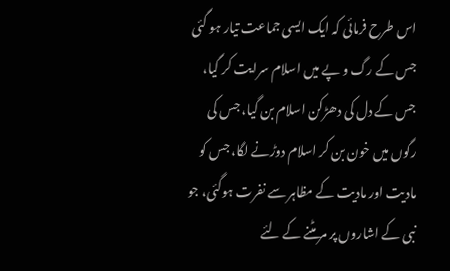اس طرح فرمائی کہ ایک ایسی جماعت تیار ہو گئی جس کے رگ و پے میں اسلام سرایت کر گیا، جس کے دل کی دھڑکن اسلام بن گیا، جس کی رگوں میں خون بن کر اسلام دوڑنے لگا، جس کو مادیت اور مادیت کے مظاہر سے نفرت ہوگئی، جو نبی کے اشاروں پر مر مٹنے کے لئے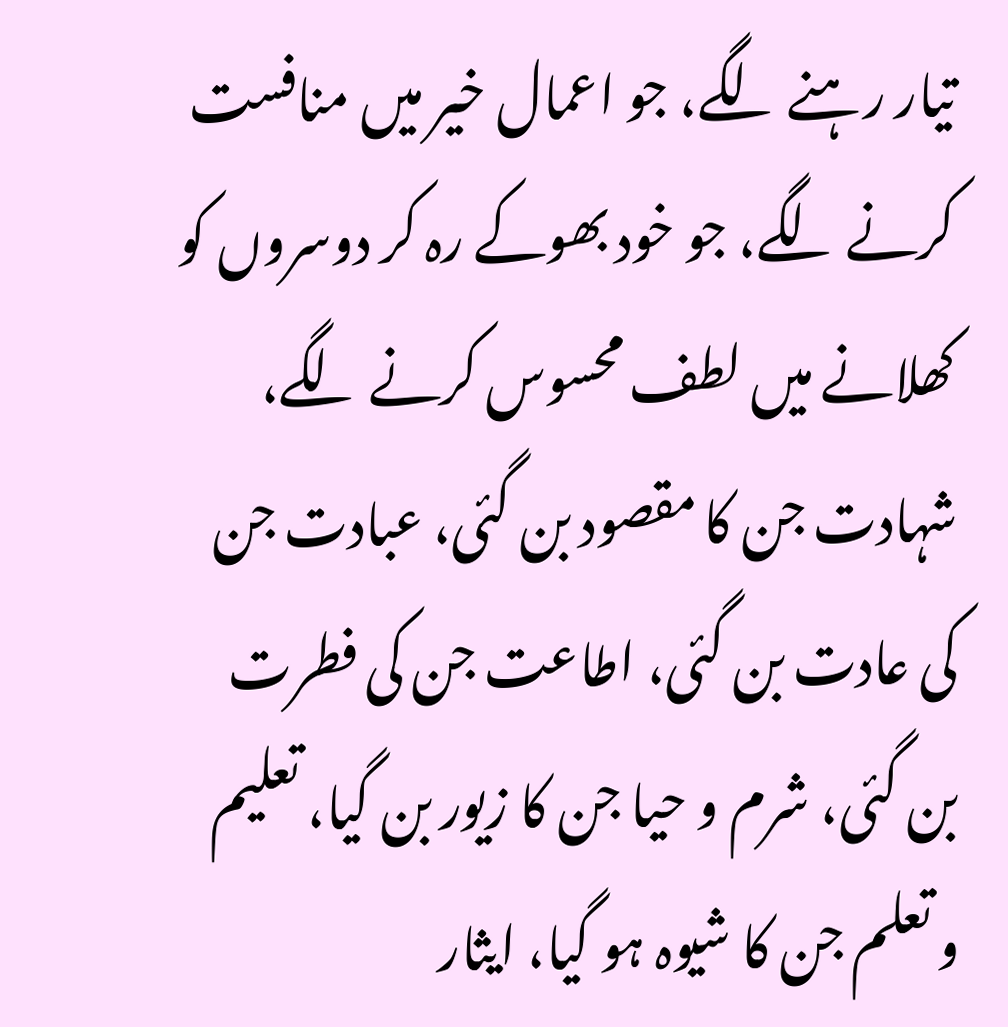تیار رہنے لگے، جو اعمال خیر میں منافست کرنے لگے، جو خود بھوکے رہ کر دوسروں کو کھلانے میں لطف محسوس کرنے لگے، شہادت جن کا مقصود بن گئی، عبادت جن کی عادت بن گئی، اطاعت جن کی فطرت بن گئی، شرم و حیا جن کا زیور بن گیا، تعلیم و تعلم جن کا شیوہ ہو گیا، ایثار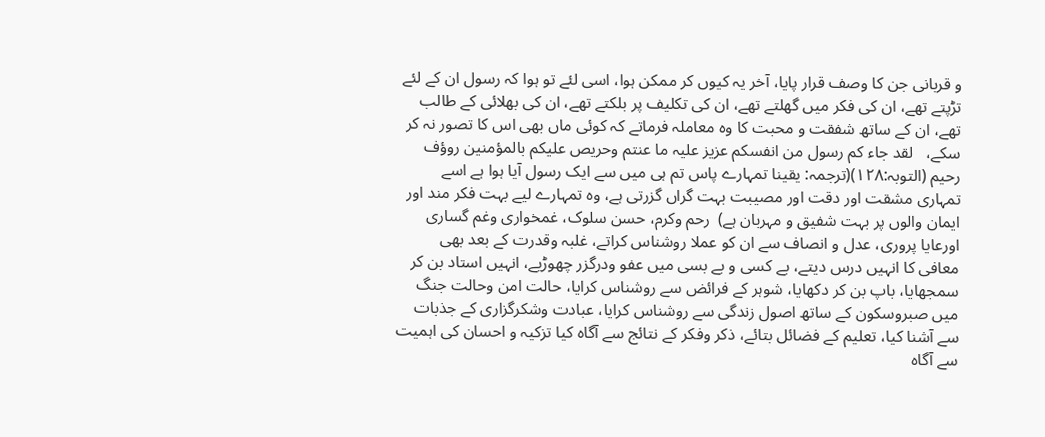و قربانی جن کا وصف قرار پایا، آخر یہ کیوں کر ممکن ہوا، اسی لئے تو ہوا کہ رسول ان کے لئے تڑپتے تھے، ان کی فکر میں گھلتے تھے، ان کی تکلیف پر بلکتے تھے، ان کی بھلائی کے طالب تھے، ان کے ساتھ شفقت و محبت کا وہ معاملہ فرماتے کہ کوئی ماں بھی اس کا تصور نہ کر سکے،   لقد جاء کم رسول من انفسکم عزیز علیہ ما عنتم وحریص علیکم بالمؤمنین روؤف رحیم (التوبہ:۱۲۸)(ترجمہ: یقینا تمہارے پاس تم ہی میں سے ایک رسول آیا ہوا ہے اسے تمہاری مشقت اور دقت اور مصیبت بہت گراں گزرتی ہے، وہ تمہارے لیے بہت فکر مند اور ایمان والوں پر بہت شفیق و مہربان ہے)  رحم وکرم، حسن سلوک، غمخواری وغم گساری اورعایا پروری، عدل و انصاف سے ان کو عملا روشناس کراتے، غلبہ وقدرت کے بعد بھی معافی کا انہیں درس دیتے، بے کسی و بے بسی میں عفو ودرگزر چھوڑیے، انہیں استاد بن کر سمجھایا، باپ بن کر دکھایا، شوہر کے فرائض سے روشناس کرایا، حالت امن وحالت جنگ میں صبروسکون کے ساتھ اصول زندگی سے روشناس کرایا، عبادت وشکرگزاری کے جذبات سے آشنا کیا، تعلیم کے فضائل بتائے، ذکر وفکر کے نتائج سے آگاہ کیا تزکیہ و احسان کی اہمیت سے آگاہ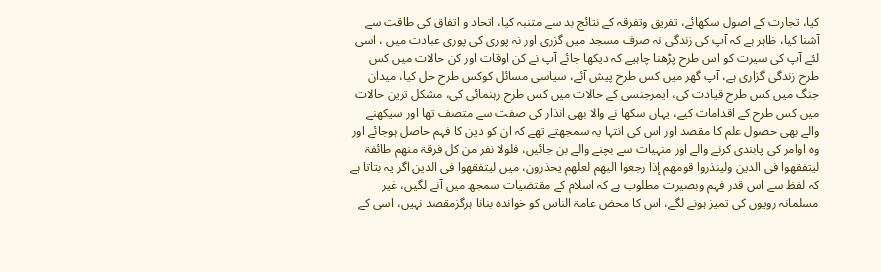کیا، تجارت کے اصول سکھائے، تفریق وتفرقہ کے نتائج بد سے متنبہ کیا، اتحاد و اتفاق کی طاقت سے آشنا کیا، ظاہر ہے کہ آپ کی زندگی نہ صرف مسجد میں گزری اور نہ پوری کی پوری عبادت میں ، اسی لئے آپ کی سیرت کو اس طرح پڑھنا چاہیے کہ دیکھا جائے آپ نے کن اوقات اور کن حالات میں کس طرح زندگی گزاری ہے، آپ گھر میں کس طرح پیش آئے، سیاسی مسائل کوکس طرح حل کیا، میدان جنگ میں کس طرح قیادت کی، ایمرجنسی کے حالات میں کس طرح رہنمائی کی، مشکل ترین حالات میں کس طرح کے اقدامات کیے، یہاں سکھا نے والا بھی انذار کی صفت سے متصف تھا اور سیکھنے والے بھی حصول علم کا مقصد اور اس کی انتہا یہ سمجھتے تھے کہ ان کو دین کا فہم حاصل ہوجائے اور وہ اوامر کی پابندی کرنے والے اور منہیات سے بچنے والے بن جائیں، فلولا نفر من کل فرقۃ منھم طائفۃ لیتفقھوا فی الدین ولینذروا قومھم إذا رجعوا الیھم لعلھم یحذرون، میں لیتفقھوا فی الدین اگر یہ بتاتا ہے کہ لفظ سے اس قدر فہم وبصیرت مطلوب ہے کہ اسلام کے مقتضیات سمجھ میں آنے لگیں، غیر مسلمانہ رویوں کی تمیز ہونے لگے، اس کا محض عامۃ الناس کو خواندہ بنانا ہرگزمقصد نہیں، اسی کے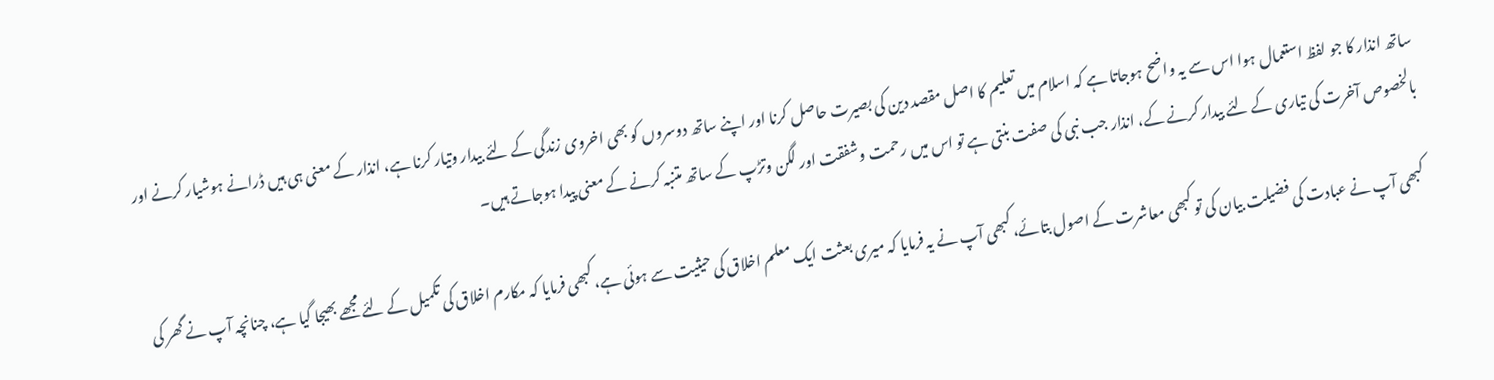ساتھ انذار کا جو لفظ استعمال ہوا اس سے یہ واضح ہوجاتا ہے کہ اسلام میں تعلیم کا اصل مقصد دین کی بصیرت حاصل کرنا اور اپنے ساتھ دوسروں کو بھی اخروی زندگی کے لئے بیدار وتیار کرنا ہے، انذار کے معنی ہی ہیں ڈرانے ہوشیار کرنے اور بالخصوص آخرت کی تیاری کے لئے بیدار کرنے کے، انذار جب نبی کی صفت بنتی ہے تو اس میں رحمت وشفقت اور لگن وتڑپ کے ساتھ متنبہ کرنے کے معنی پیدا ہوجاتے ہیں۔

 کبھی آپ نے عبادت کی فضیلت بیان کی تو کبھی معاشرت کے اصول بتائے، کبھی آپ نے یہ فرمایا کہ میری بعثت ایک معلم اخلاق کی حیثیت سے ہوئی ہے، کبھی فرمایا کہ مکارم اخلاق کی تکمیل کے لئے مجھے بھیجا گیا ہے، چنانچہ آپ نے گھر کی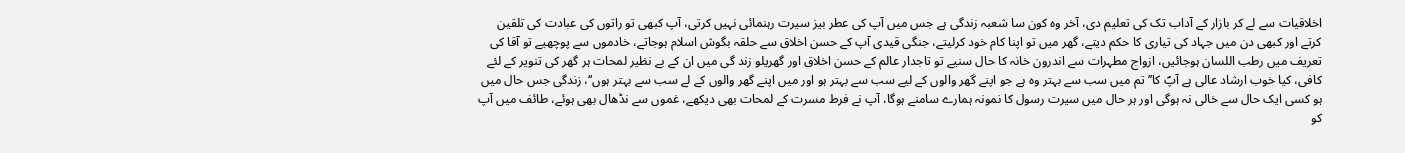اخلاقیات سے لے کر بازار کے آداب تک کی تعلیم دی، آخر وہ کون سا شعبہ زندگی ہے جس میں آپ کی عطر بیز سیرت رہنمائی نہیں کرتی، آپ کبھی تو راتوں کی عبادت کی تلقین کرتے اور کبھی دن میں جہاد کی تیاری کا حکم دیتے، گھر میں تو اپنا کام خود کرلیتے، جنگی قیدی آپ کے حسن اخلاق سے حلقہ بگوش اسلام ہوجاتے، خادموں سے پوچھیے تو آقا کی تعریف میں رطب اللسان ہوجائیں، ازواج مطہرات سے اندرون خانہ کا حال سنیے تو تاجدار عالم کے حسن اخلاق اور گھریلو زند گی میں ان کے بے نظیر لمحات ہر گھر کی تنویر کے لئے کافی، کیا خوب ارشاد عالی ہے آپؐ کا’’ تم میں سب سے بہتر وہ ہے جو اپنے گھر والوں کے لیے سب سے بہتر ہو اور میں اپنے گھر والوں کے لے سب سے بہتر ہوں‘‘، زندگی جس حال میں ہو کسی ایک حال سے خالی نہ ہوگی اور ہر حال میں سیرت رسول کا نمونہ ہمارے سامنے ہوگا، آپ نے فرط مسرت کے لمحات بھی دیکھے، غموں سے نڈھال بھی ہوئے، طائف میں آپ کو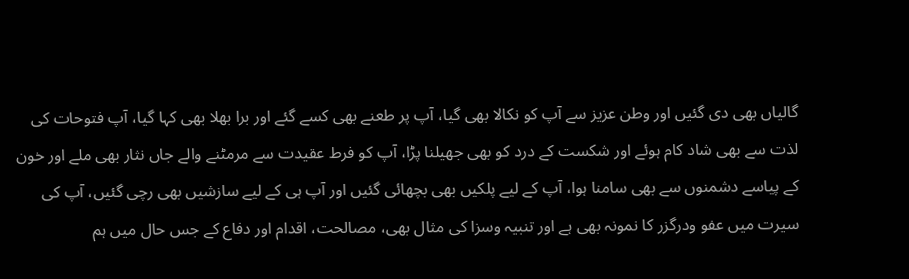گالیاں بھی دی گئیں اور وطن عزیز سے آپ کو نکالا بھی گیا، آپ پر طعنے بھی کسے گئے اور برا بھلا بھی کہا گیا، آپ فتوحات کی لذت سے بھی شاد کام ہوئے اور شکست کے درد کو بھی جھیلنا پڑا، آپ کو فرط عقیدت سے مرمٹنے والے جاں نثار بھی ملے اور خون کے پیاسے دشمنوں سے بھی سامنا ہوا، آپ کے لیے پلکیں بھی بچھائی گئیں اور آپ ہی کے لیے سازشیں بھی رچی گئیں، آپ کی سیرت میں عفو ودرگزر کا نمونہ بھی ہے اور تنبیہ وسزا کی مثال بھی، مصالحت، اقدام اور دفاع کے جس حال میں ہم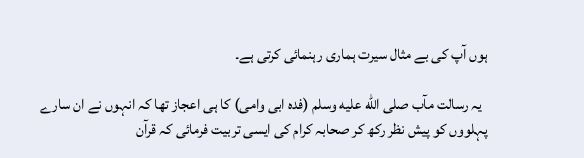ہوں آپ کی بے مثال سیرت ہماری رہنمائی کرتی ہے۔

  یہ رسالت مآب صلى الله عليه وسلم (فدہ ابی وامی) کا ہی اعجاز تھا کہ انہوں نے ان سارے پہلووں کو پیش نظر رکھ کر صحابہ کرام کی ایسی تربیت فرمائی کہ قرآن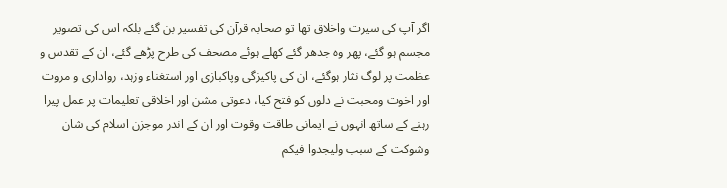اگر آپ کی سیرت واخلاق تھا تو صحابہ قرآن کی تفسیر بن گئے بلکہ اس کی تصویر مجسم ہو گئے، پھر وہ جدھر گئے کھلے ہوئے مصحف کی طرح پڑھے گئے، ان کے تقدس و عظمت پر لوگ نثار ہوگئے، ان کی پاکیزگی وپاکبازی اور استغناء وزہد، رواداری و مروت اور اخوت ومحبت نے دلوں کو فتح کیا، دعوتی مشن اور اخلاقی تعلیمات پر عمل پیرا رہنے کے ساتھ انہوں نے ایمانی طاقت وقوت اور ان کے اندر موجزن اسلام کی شان وشوکت کے سبب ولیجدوا فیکم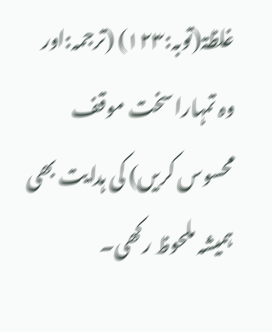غلظۃ(توبہ:۱۲۳) (ترجمہ:اور وہ تمہارا سخت موقف محسوس کریں) کی ہدایت بھی ہمیشہ ملحوظ رکھی۔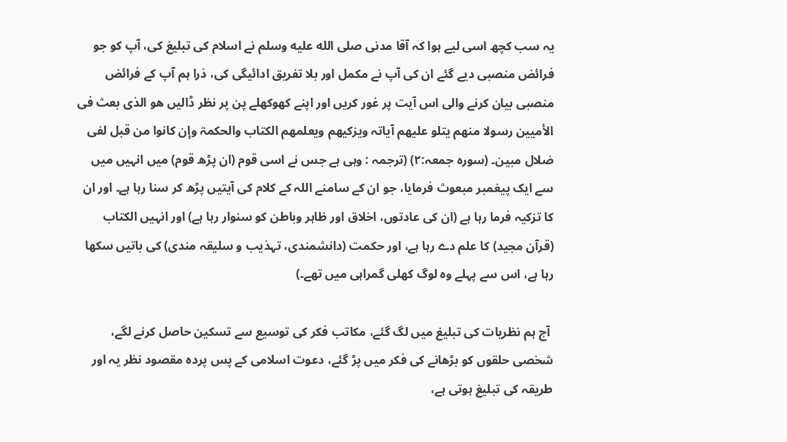یہ سب کچھ اسی لیے ہوا کہ آقا مدنی صلى الله عليه وسلم نے اسلام کی تبلیغ کی، آپ کو جو فرائض منصبی دیے گئے ان کی آپ نے مکمل اور بلا تفریق ادائیگی کی، ذرا ہم آپ کے فرائض منصبی بیان کرنے والی اس آیت پر غور کریں اور اپنے کھوکھلے پن پر نظر ڈالیں ھو الذی بعث فی الأمیین رسولا منھم یتلو علیھم آیاتہ ویزکیھم ویعلمھم الکتاب والحکمۃ وإن کانوا من قبل لفی ضلال مبین۔ (سورہ جمعہ:۲) (ترجمہ : وہی ہے جس نے اسی قوم (ان پڑھ قوم) میں انہیں میں سے ایک پیغمبر مبعوث فرمایا، جو ان کے سامنے اللہ کے کلام کی آیتیں پڑھ کر سنا رہا ہے۔ اور ان کا تزکیہ فرما رہا ہے (ان کی عادتوں، اخلاق اور ظاہر وباطن کو سنوار رہا ہے) اور انہیں الکتاب (قرآن مجید) کا علم دے رہا ہے، اور حکمت (دانشمندی، تہذیب و سلیقہ مندی) کی باتیں سکھا رہا ہے، اس سے پہلے وہ لوگ کھلی گمراہی میں تھے۔)

 آج ہم نظریات کی تبلیغ میں لگ گئے، مکاتب فکر کی توسیع سے تسکین حاصل کرنے لگے، شخصی حلقوں کو بڑھانے کی فکر میں پڑ گئے، دعوت اسلامی کے پس پردہ مقصود نظر یہ اور طریقہ کی تبلیغ ہوتی ہے،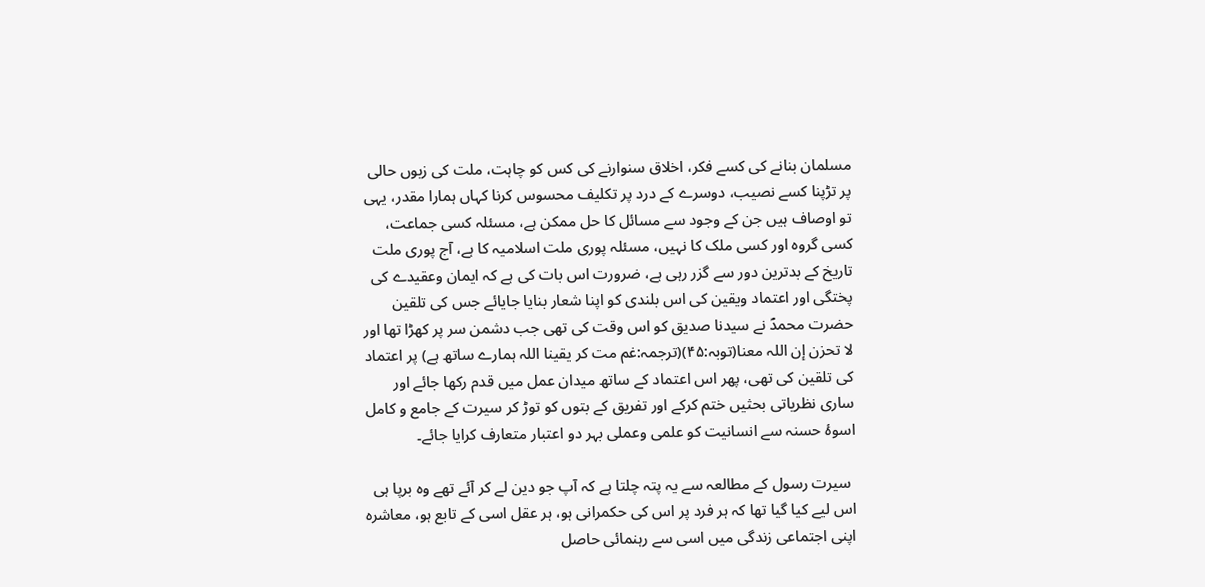مسلمان بنانے کی کسے فکر، اخلاق سنوارنے کی کس کو چاہت، ملت کی زبوں حالی پر تڑپنا کسے نصیب، دوسرے کے درد پر تکلیف محسوس کرنا کہاں ہمارا مقدر، یہی تو اوصاف ہیں جن کے وجود سے مسائل کا حل ممکن ہے، مسئلہ کسی جماعت، کسی گروہ اور کسی ملک کا نہیں، مسئلہ پوری ملت اسلامیہ کا ہے، آج پوری ملت تاریخ کے بدترین دور سے گزر رہی ہے، ضرورت اس بات کی ہے کہ ایمان وعقیدے کی پختگی اور اعتماد ویقین کی اس بلندی کو اپنا شعار بنایا جایائے جس کی تلقین حضرت محمدؐ نے سیدنا صدیق کو اس وقت کی تھی جب دشمن سر پر کھڑا تھا اور لا تحزن إن اللہ معنا(توبہ:۴۵)(ترجمہ:غم مت کر یقینا اللہ ہمارے ساتھ ہے) پر اعتماد کی تلقین کی تھی، پھر اس اعتماد کے ساتھ میدان عمل میں قدم رکھا جائے اور ساری نظریاتی بحثیں ختم کرکے اور تفریق کے بتوں کو توڑ کر سیرت کے جامع و کامل اسوۂ حسنہ سے انسانیت کو علمی وعملی بہر دو اعتبار متعارف کرایا جائے۔

 سیرت رسول کے مطالعہ سے یہ پتہ چلتا ہے کہ آپ جو دین لے کر آئے تھے وہ برپا ہی اس لیے کیا گیا تھا کہ ہر فرد پر اس کی حکمرانی ہو، ہر عقل اسی کے تابع ہو، معاشرہ اپنی اجتماعی زندگی میں اسی سے رہنمائی حاصل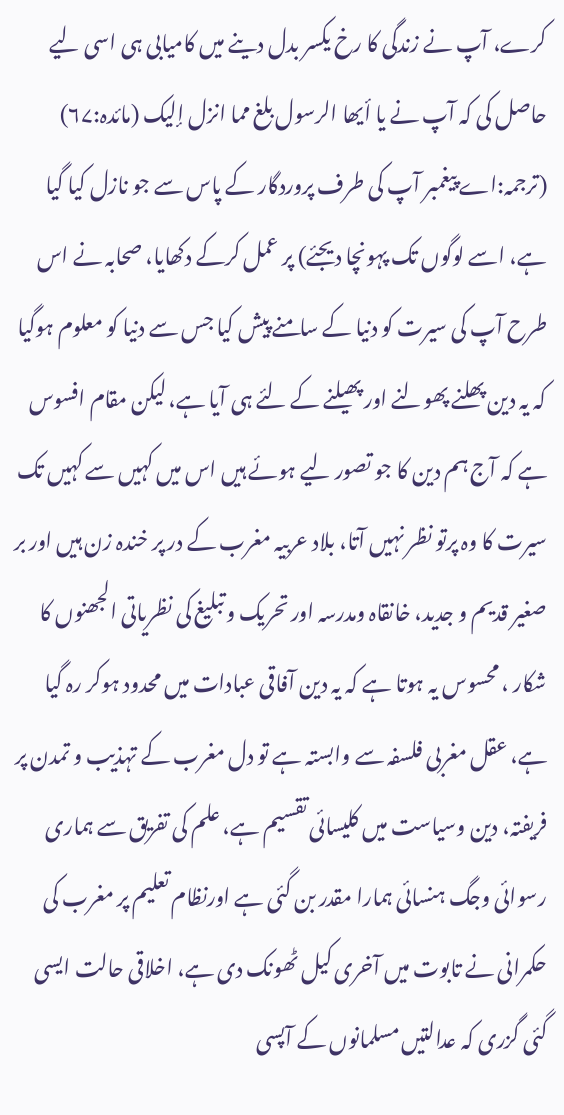کرے، آپ نے زندگی کا رخ یکسر بدل دینے میں کامیابی ہی اسی لیے حاصل کی کہ آپ نے یا أیھا الرسول بلغ مما انزل إلیک (مائدہ:۶۷) (ترجمہ:اے پیغمبر آپ کی طرف پروردگار کے پاس سے جو نازل کیا گیا ہے، اسے لوگوں تک پہونچا دیجئے) پر عمل کرکے دکھایا، صحابہ نے اس طرح آپ کی سیرت کو دنیا کے سامنے پیش کیا جس سے دنیا کو معلوم ہوگیا کہ یہ دین پھلنے پھولنے اور پھیلنے کے لئے ہی آیا ہے، لیکن مقام افسوس ہے کہ آج ہم دین کا جو تصور لیے ہوئے ہیں اس میں کہیں سے کہیں تک سیرت کا وہ پرتو نظر نہیں آتا، بلاد عربیہ مغرب کے در پر خندہ زن ہیں اور بر صغیر قدیم و جدید، خانقاہ ومدرسہ اور تحریک و تبلیغ کی نظریاتی الجھنوں کا شکار ، محسوس یہ ہوتا ہے کہ یہ دین آفاقی عبادات میں محدود ہوکر رہ گیا ہے، عقل مغربی فلسفہ سے وابستہ ہے تو دل مغرب کے تہذیب و تمدن پر فریفتہ، دین وسیاست میں کلیسائی تقسیم ہے، علم کی تفریق سے ہماری رسوائی وجگ ہنسائی ہمارا مقدر بن گئی ہے اورنظام تعلیم پر مغرب کی حکمرانی نے تابوت میں آخری کیل ٹھونک دی ہے، اخلاقی حالت ایسی گئی گزری کہ عدالتیں مسلمانوں کے آپسی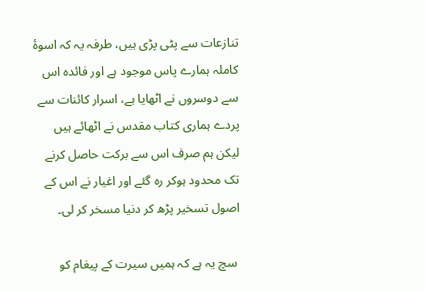تنازعات سے پٹی پڑی ہیں، طرفہ یہ کہ اسوۂ کاملہ ہمارے پاس موجود ہے اور فائدہ اس سے دوسروں نے اٹھایا ہے، اسرار کائنات سے پردے ہماری کتاب مقدس نے اٹھائے ہیں لیکن ہم صرف اس سے برکت حاصل کرنے تک محدود ہوکر رہ گئے اور اغیار نے اس کے اصول تسخیر پڑھ کر دنیا مسخر کر لی۔

 سچ یہ ہے کہ ہمیں سیرت کے پیغام کو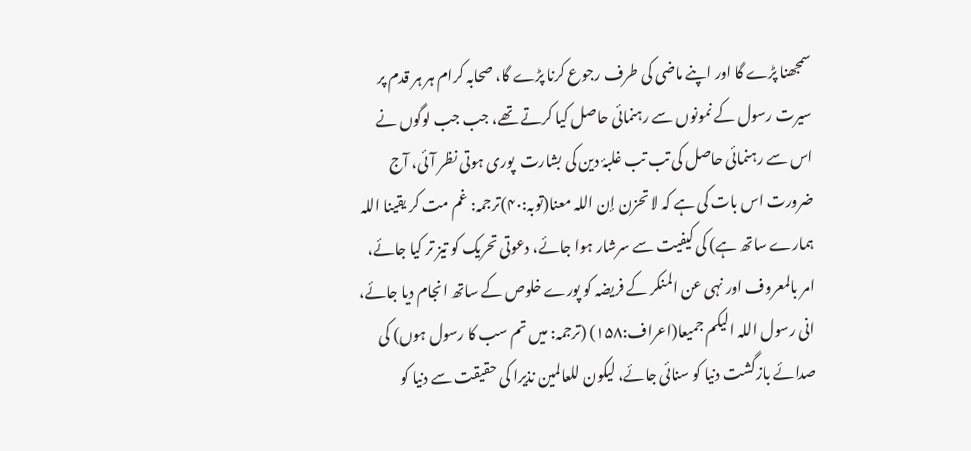سمجھنا پڑے گا اور اپنے ماضی کی طرف رجوع کرنا پڑے گا، صحابہ کرام ہر ہر قدم پر سیرت رسول کے نمونوں سے رہنمائی حاصل کیا کرتے تھے، جب جب لوگوں نے اس سے رہنمائی حاصل کی تب تب غلبۂ دین کی بشارت  پوری ہوتی نظر آئی، آج ضرورت اس بات کی ہے کہ لا تحزن إن اللہ معنا(توبہ:۴۰)ترجمہ: غم مت کر یقینا اللہ ہمارے ساتھ ہے) کی کیفیت سے سرشار ہوا جائے، دعوتی تحریک کو تیز تر کیا جائے، امر بالمعروف اور نہی عن المنکر کے فریضہ کو پورے خلوص کے ساتھ انجام دیا جائے، انی رسول اللہ الیکم جمیعا(اعراف:۱۵۸) (ترجمہ: میں تم سب کا رسول ہوں) کی صدائے بازگشت دنیا کو سنائی جائے، لیکون للعالمین نذیرا کی حقیقت سے دنیا کو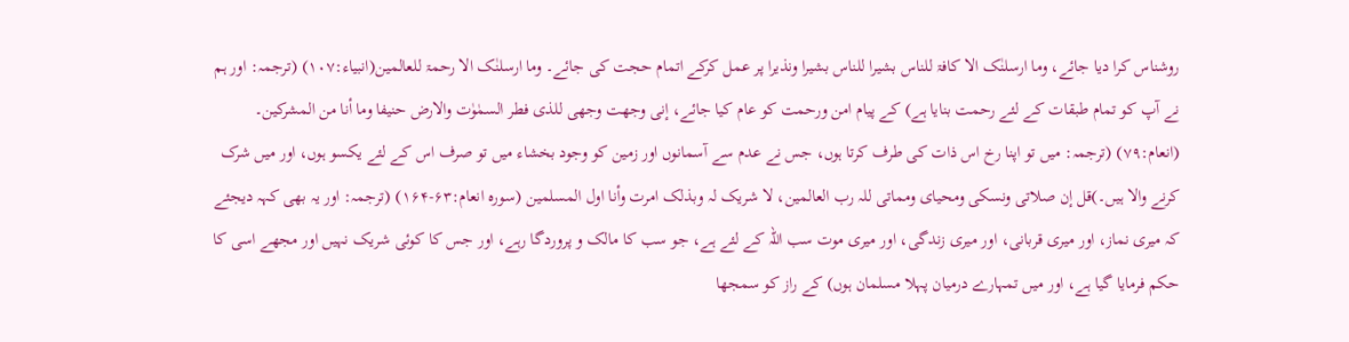روشناس کرا دیا جائے، وما ارسلنٰک الا کافۃ للناس بشیرا للناس بشیرا ونذیرا پر عمل کرکے اتمام حجت کی جائے۔ وما ارسلنٰک الا رحمۃ للعالمین(انبیاء:۱۰۷) (ترجمہ: اور ہم نے آپ کو تمام طبقات کے لئے رحمت بنایا ہے) کے پیام امن ورحمت کو عام کیا جائے، إنی وجھت وجھی للذی فطر السمٰوٰت والارض حنیفا وما أنا من المشرکین۔ (انعام:۷۹) (ترجمہ: میں تو اپنا رخ اس ذات کی طرف کرتا ہوں، جس نے عدم سے آسمانوں اور زمین کو وجود بخشاء میں تو صرف اس کے لئے یکسو ہوں، اور میں شرک کرنے والا ہیں۔)قل إن صلاتی ونسکی ومحیای ومماتی للہ رب العالمین، لا شریک لہ وبذلک امرت وأنا اول المسلمین (سورہ انعام:۶۳-۱۶۴) (ترجمہ: اور یہ بھی کہہ دیجئے کہ میری نماز، اور میری قربانی، اور میری زندگی، اور میری موت سب اللہ کے لئے ہے، جو سب کا مالک و پروردگا رہے، اور جس کا کوئی شریک نہیں اور مجھے اسی کا حکم فرمایا گیا ہے، اور میں تمہارے درمیان پہلا مسلمان ہوں) کے راز کو سمجھا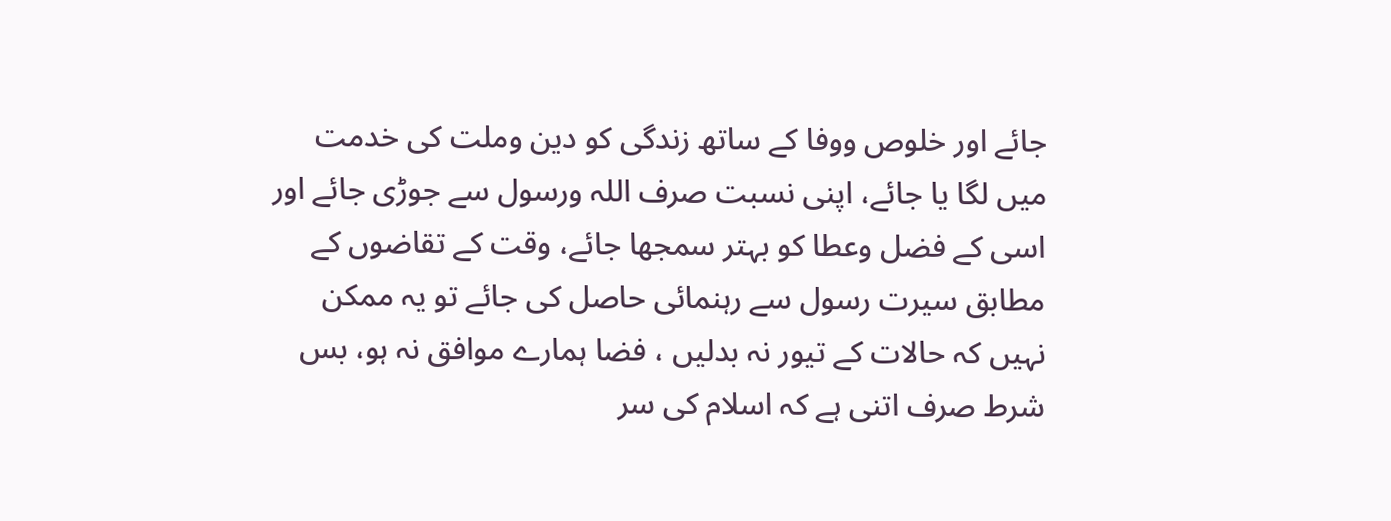جائے اور خلوص ووفا کے ساتھ زندگی کو دین وملت کی خدمت میں لگا یا جائے، اپنی نسبت صرف اللہ ورسول سے جوڑی جائے اور اسی کے فضل وعطا کو بہتر سمجھا جائے، وقت کے تقاضوں کے مطابق سیرت رسول سے رہنمائی حاصل کی جائے تو یہ ممکن نہیں کہ حالات کے تیور نہ بدلیں ، فضا ہمارے موافق نہ ہو، بس شرط صرف اتنی ہے کہ اسلام کی سر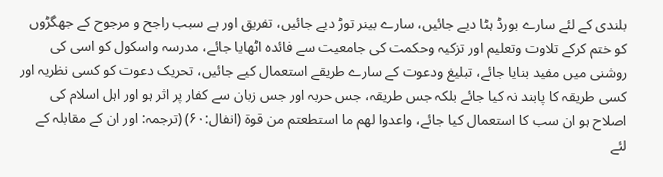بلندی کے لئے سارے بورڈ ہٹا دیے جائیں، سارے بینر توڑ دیے جائیں، تفریق اور بے سبب راجح و مرجوح کے جھگڑوں کو ختم کرکے تلاوت وتعلیم اور تزکیہ وحکمت کی جامعیت سے فائدہ اٹھایا جائے، مدرسہ واسکول کو اسی کی روشنی میں مفید بنایا جائے، تبلیغ ودعوت کے سارے طریقے استعمال کیے جائیں، تحریک دعوت کو کسی نظریہ اور کسی طریقہ کا پابند نہ کیا جائے بلکہ جس طریقہ، جس حربہ اور جس زبان سے کفار پر اثر ہو اور اہل اسلام کی اصلاح ہو ان سب کا استعمال کیا جائے، واعدوا لھم ما استطعتم من قوۃ (انفال:۶۰) (ترجمہ: اور ان کے مقابلہ کے لئے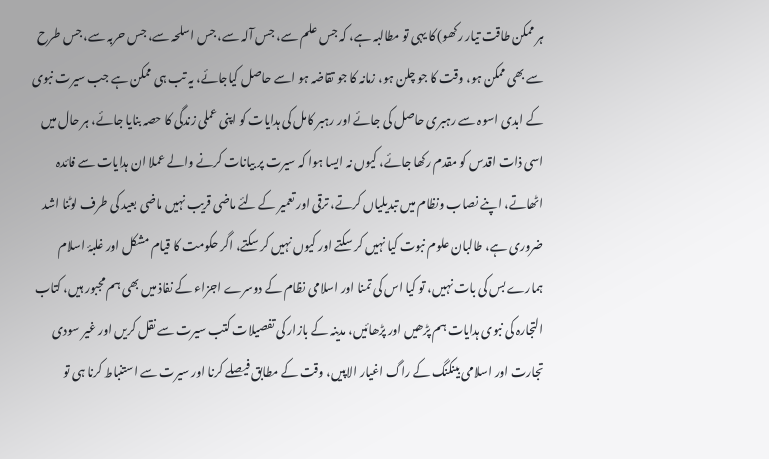ہر ممکن طاقت تیار رکھو) کا یہی تو مطالبہ ہے، کہ جس علم سے، جس آلہ سے، جس اسلحہ سے، جس حربہ سے، جس طرح سے بھی ممکن ہو، وقت کا جو چلن ہو، زمانہ کا جو تقاضہ ہو اسے حاصل کیاجائے، یہ تب ہی ممکن ہے جب سیرت نبوی کے ابدی اسوہ سے رہبری حاصل کی جائے اور رہبر کامل کی ہدایات کو اپنی عملی زندگی کا حصہ بنایا جائے، ہر حال میں اسی ذات اقدس کو مقدم رکھا جائے، کیوں نہ ایسا ہوا کہ سیرت پر بیانات کرنے والے عملا ان ہدایات سے فائدہ اٹھاتے، اپنے نصاب ونظام میں تبدیلیاں کرتے، ترقی اور تعمیر کے لئے ماضی قریب نہیں ماضی بعید کی طرف لوٹنا اشد ضروری ہے، طالبان علوم نبوت کیا نہیں کر سکتے اور کیوں نہیں کر سکتے، اگر حکومت کا قیام مشکل اور غلبۂ اسلام ہمارے بس کی بات نہیں، تو کیا اس کی تمنا اور اسلامی نظام کے دوسرے اجزاء کے نفاذ میں بھی ہم مجبور ہیں، کتاب التجارہ کی نبوی ہدایات ہم پڑھیں اور پڑھائیں، مدینہ کے بازار کی تفصیلات کتب سیرت سے نقل کریں اور غیر سودی تجارت اور اسلامی بینکنگ کے راگ اغیار الاپیں، وقت کے مطابق فیصلے کرنا اور سیرت سے استنباط کرنا ہی تو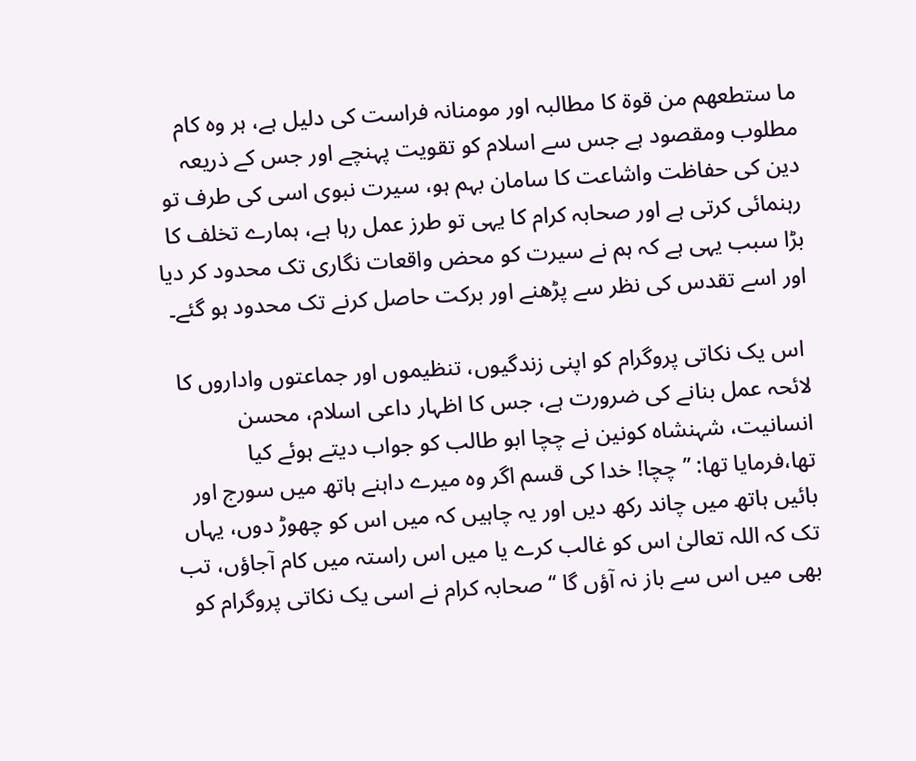ما ستطعھم من قوۃ کا مطالبہ اور مومنانہ فراست کی دلیل ہے، ہر وہ کام مطلوب ومقصود ہے جس سے اسلام کو تقویت پہنچے اور جس کے ذریعہ دین کی حفاظت واشاعت کا سامان بہم ہو، سیرت نبوی اسی کی طرف تو رہنمائی کرتی ہے اور صحابہ کرام کا یہی تو طرز عمل رہا ہے، ہمارے تخلف کا بڑا سبب یہی ہے کہ ہم نے سیرت کو محض واقعات نگاری تک محدود کر دیا اور اسے تقدس کی نظر سے پڑھنے اور برکت حاصل کرنے تک محدود ہو گئے۔

 اس یک نکاتی پروگرام کو اپنی زندگیوں، تنظیموں اور جماعتوں واداروں کا لائحہ عمل بنانے کی ضرورت ہے، جس کا اظہار داعی اسلام، محسن انسانیت، شہنشاہ کونین نے چچا ابو طالب کو جواب دیتے ہوئے کیا تھا،فرمایا تھا: ’’چچا! خدا کی قسم اگر وہ میرے داہنے ہاتھ میں سورج اور بائیں ہاتھ میں چاند رکھ دیں اور یہ چاہیں کہ میں اس کو چھوڑ دوں، یہاں تک کہ اللہ تعالیٰ اس کو غالب کرے یا میں اس راستہ میں کام آجاؤں، تب بھی میں اس سے باز نہ آؤں گا ‘‘صحابہ کرام نے اسی یک نکاتی پروگرام کو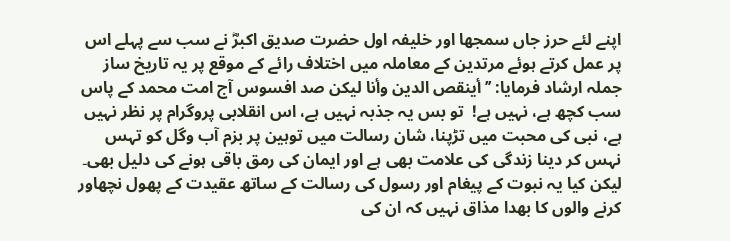اپنے لئے حرز جاں سمجھا اور خلیفہ اول حضرت صدیق اکبرؓ نے سب سے پہلے اس پر عمل کرتے ہوئے مرتدین کے معاملہ میں اختلاف رائے کے موقع پر یہ تاریخ ساز جملہ ارشاد فرمایا: ’’أینقص الدین وأنا لیکن صد افسوس آج امت محمد کے پاس سب کچھ ہے، نہیں ہے!  تو بس یہ جذبہ نہیں ہے، اس انقلابی پروگرام پر نظر نہیں ہے، نبی کی محبت میں تڑپنا، شان رسالت میں توہین پر بزم آب وگل کو تہس نہس کر دینا زندگی کی علامت بھی ہے اور ایمان کی رمق باقی ہونے کی دلیل بھی۔ لیکن کیا یہ نبوت کے پیغام اور رسول کی رسالت کے ساتھ عقیدت کے پھول نچھاور کرنے والوں کا بھدا مذاق نہیں کہ ان کی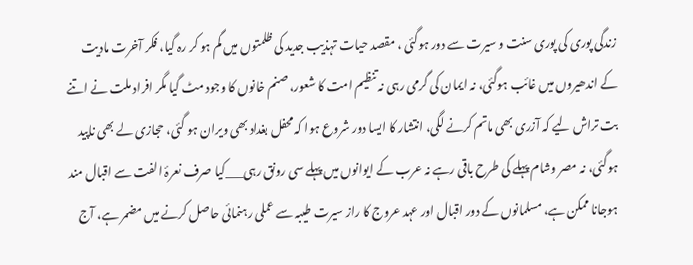زندگی پوری کی پوری سنت و سیرت سے دور ہوگئی ، مقصد حیات تہذیب جدید کی ظلمتوں میں گم ہو کر رہ گیا، فکر آخرت مادیت کے اندھیروں میں غائب ہوگئی، نہ ایمان کی گرمی رہی نہ تنظیم امت کا شعور، صنم خانوں کا وجود مٹ گیا مگر افراد ملت نے اتنے بت تراش لیے کہ آزری بھی ماتم کرنے لگی، انتشار کا ایسا دور شروع ہوا کہ محفل بغداد بھی ویران ہو گئی، حجازی لے بھی ناپید ہوگئی، نہ مصر وشام پہلے کی طرح باقی رہے نہ عرب کے ایوانوں میں پہلے سی رونق رہی___کیا صرف نعرۂ الفت سے اقبال مند ہوجانا ممکن ہے، مسلمانوں کے دور اقبال اور عہد عروج کا راز سیرت طیبہ سے عملی رہنمائی حاصل کرنے میں مضمر ہے، آج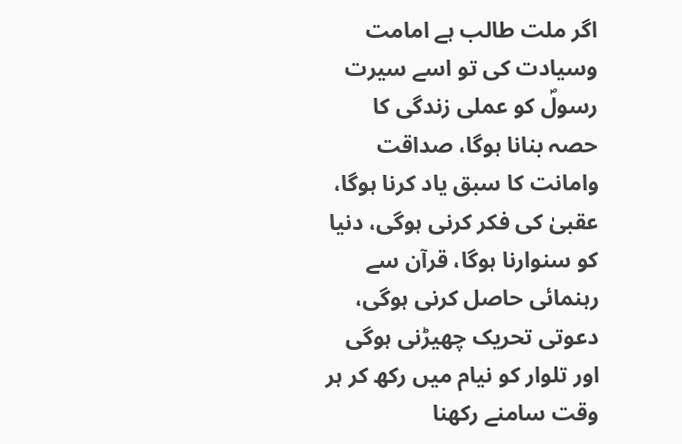اگر ملت طالب ہے امامت وسیادت کی تو اسے سیرت رسولؐ کو عملی زندگی کا حصہ بنانا ہوگا، صداقت وامانت کا سبق یاد کرنا ہوگا، عقبیٰ کی فکر کرنی ہوگی، دنیا کو سنوارنا ہوگا، قرآن سے رہنمائی حاصل کرنی ہوگی، دعوتی تحریک چھیڑنی ہوگی اور تلوار کو نیام میں رکھ کر ہر وقت سامنے رکھنا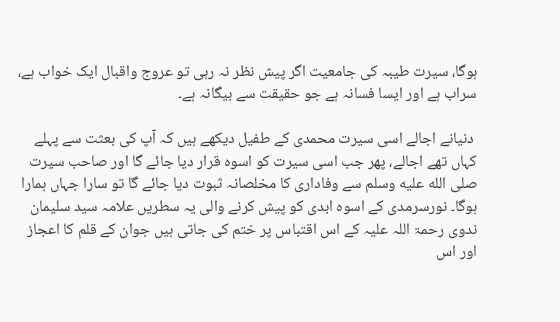ہوگا، سیرت طیبہ کی جامعیت اگر پیش نظر نہ رہی تو عروج واقبال ایک خواب ہے، سراب ہے اور ایسا فسانہ ہے جو حقیقت سے بیگانہ ہے۔

 دنیانے اجالے اسی سیرت محمدی کے طفیل دیکھے ہیں کہ آپ کی بعثت سے پہلے کہاں تھے اجالے، پھر جب اسی سیرت کو اسوہ قرار دیا جائے گا اور صاحب سیرت صلى الله عليه وسلم سے وفاداری کا مخلصانہ ثبوت دیا جائے گا تو سارا جہاں ہمارا ہوگا۔ نورسرمدی کے اسوہ ابدی کو پیش کرنے والی یہ سطریں علامہ سید سلیمان ندوی رحمۃ اللہ علیہ کے اس اقتباس پر ختم کی جاتی ہیں جوان کے قلم کا اعجاز اور اس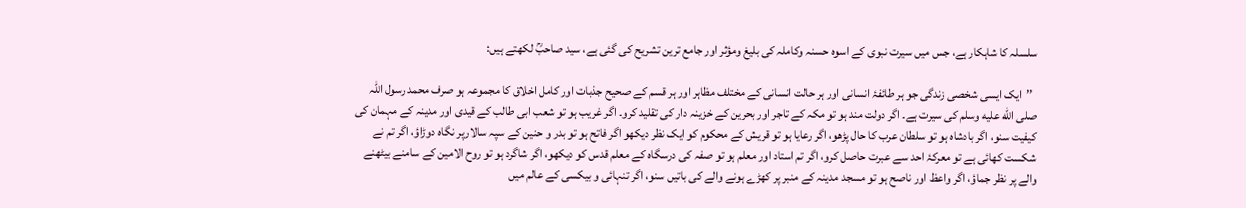سلسلہ کا شاہکار ہے، جس میں سیرت نبوی کے اسوہ حسنہ وکاملہ کی بلیغ ومؤثر اور جامع ترین تشریح کی گئی ہے، سید صاحبؒ لکھتے ہیں:

  ’’ایک ایسی شخصی زندگی جو ہر طائفۂ انسانی اور ہر حالت انسانی کے مختلف مظاہر اور ہر قسم کے صحیح جذبات اور کامل اخلاق کا مجموعہ ہو صرف محمد رسول اللہ صلى الله عليه وسلم کی سیرت ہے۔ اگر دولت مند ہو تو مکہ کے تاجر اور بحرین کے خزینہ دار کی تقلید کرو۔ اگر غریب ہو تو شعب ابی طالب کے قیدی اور مدینہ کے مہمان کی کیفیت سنو، اگر بادشاہ ہو تو سلطان عرب کا حال پڑھو، اگر رعایا ہو تو قریش کے محکوم کو ایک نظر دیکھو اگر فاتح ہو تو بدر و حنین کے سپہ سالارپر نگاہ دوڑاؤ، اگر تم نے شکست کھائی ہے تو معرکۂ احد سے عبرت حاصل کرو، اگر تم استاد اور معلم ہو تو صفہ کی درسگاہ کے معلم قدس کو دیکھو، اگر شاگرد ہو تو روح الامین کے سامنے بیٹھنے والے پر نظر جماؤ، اگر واعظ اور ناصح ہو تو مسجد مدینہ کے منبر پر کھڑے ہونے والے کی باتیں سنو، اگر تنہائی و بیکسی کے عالم میں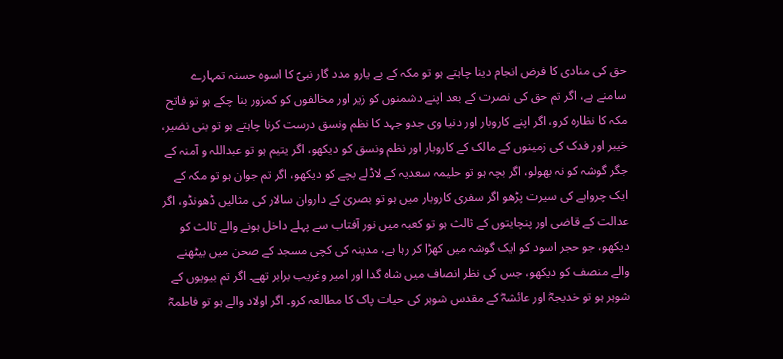حق کی منادی کا فرض انجام دینا چاہتے ہو تو مکہ کے بے یارو مدد گار نبیؐ کا اسوہ حسنہ تمہارے سامنے ہے، اگر تم حق کی نصرت کے بعد اپنے دشمنوں کو زیر اور مخالفوں کو کمزور بنا چکے ہو تو فاتح مکہ کا نظارہ کرو، اگر اپنے کاروبار اور دنیا وی جدو جہد کا نظم ونسق درست کرنا چاہتے ہو تو بنی نضیر، خیبر اور فدک کی زمینوں کے مالک کے کاروبار اور نظم ونسق کو دیکھو، اگر یتیم ہو تو عبداللہ و آمنہ کے جگر گوشہ کو نہ بھولو، اگر بچہ ہو تو حلیمہ سعدیہ کے لاڈلے بچے کو دیکھو، اگر تم جوان ہو تو مکہ کے ایک چرواہے کی سیرت پڑھو اگر سفری کاروبار میں ہو تو بصریٰ کے داروان سالار کی مثالیں ڈھونڈو، اگر عدالت کے قاضی اور پنچایتوں کے ثالث ہو تو کعبہ میں نور آفتاب سے پہلے داخل ہونے والے ثالث کو دیکھو، جو حجر اسود کو ایک گوشہ میں کھڑا کر رہا ہے، مدینہ کی کچی مسجد کے صحن میں بیٹھنے والے منصف کو دیکھو، جس کی نظر انصاف میں شاہ گدا اور امیر وغریب برابر تھے۔ اگر تم بیویوں کے شوہر ہو تو خدیجہؓ اور عائشہؓ کے مقدس شوہر کی حیات پاک کا مطالعہ کرو۔ اگر اولاد والے ہو تو فاطمہؓ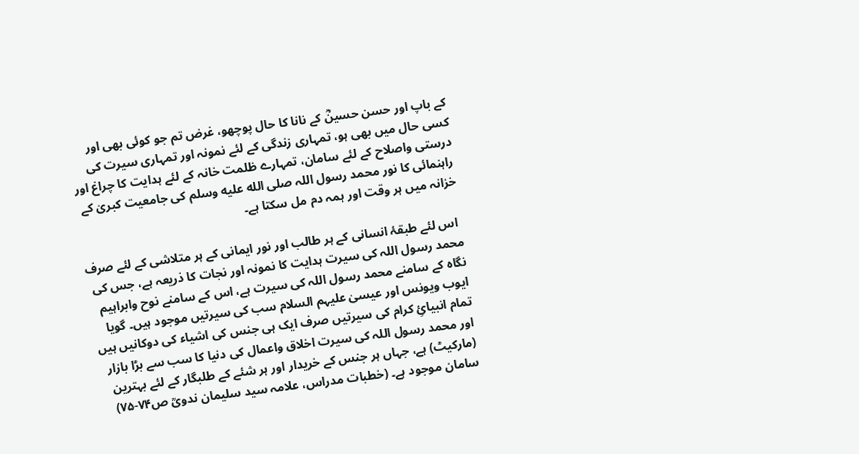کے باپ اور حسن حسینؓ کے نانا کا حال پوچھو، غرض تم جو کوئی بھی اور کسی حال میں بھی ہو، تمہاری زندگی کے لئے نمونہ اور تمہاری سیرت کی درستی واصلاح کے لئے سامان، تمہارے ظلمت خانہ کے لئے ہدایت کا چراغ اور راہنمائی کا نور محمد رسول اللہ صلى الله عليه وسلم کی جامعیت کبریٰ کے خزانہ میں ہر وقت اور ہمہ دم مل سکتا ہے۔

 اس لئے طبقۂ انسانی کے ہر طالب اور نور ایمانی کے ہر متلاشی کے لئے صرف محمد رسول اللہ کی سیرت ہدایت کا نمونہ اور نجات کا ذریعہ ہے، جس کی نگاہ کے سامنے محمد رسول اللہ کی سیرت ہے، اس کے سامنے نوح وابراہیم ایوب ویونس اور عیسیٰ علیہم السلام سب کی سیرتیں موجود ہیں۔ گویا تمام انبیائِ کرام کی سیرتیں صرف ایک ہی جنس کی اشیاء کی دوکانیں ہیں اور محمد رسول اللہ کی سیرت اخلاق واعمال کی دنیا کا سب سے بڑا بازار (مارکیٹ) ہے، جہاں ہر جنس کے خریدار اور ہر شئے کے طلبگار کے لئے بہترین سامان موجود ہے۔ (خطبات مدراس، علامہ سید سلیمان ندویؒ ص۷۴-۷۵)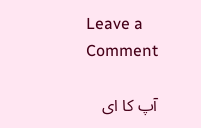Leave a Comment

آپ کا ای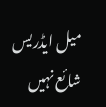میل ایڈریس شائع نہیں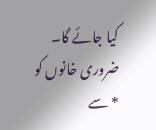کیا جائے گا۔ ضروری خانوں کو * سے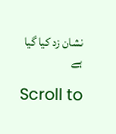نشان زد کیا گیا ہے

Scroll to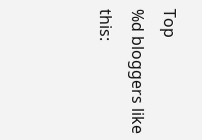Top
%d bloggers like this: